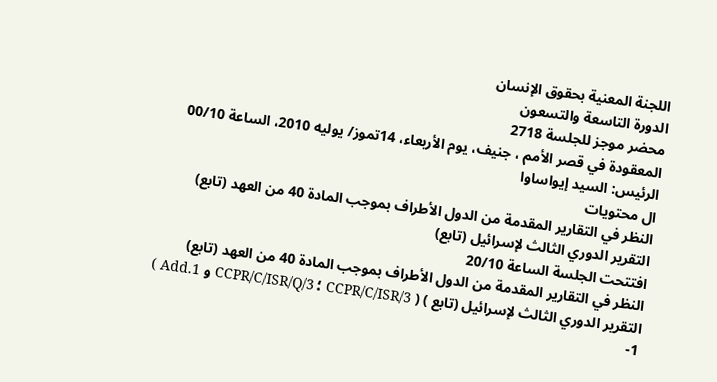اللجنة المعنية بحقوق الإنسان
الدورة التاسعة والتسعون
محضر موجز للجلسة 2718
المعقودة في قصر الأمم ، جنيف، يوم الأربعاء، 14تموز/ يوليه 2010، الساعة 00/10
الرئيس: السيد إيواساوا
ال محتويات
النظر في التقارير المقدمة من الدول الأطراف بموجب المادة 40 من العهد (تابع)
التقرير الدوري الثالث لإسرائيل (تابع)
افتتحت الجلسة الساعة 20/10
النظر في التقارير المقدمة من الدول الأطراف بموجب المادة 40 من العهد (تابع)
التقرير الدوري الثالث لإسرائيل (تابع ) ( CCPR/C/ISR/3 ؛ CCPR/C/ISR/Q/3 و Add.1 )
1-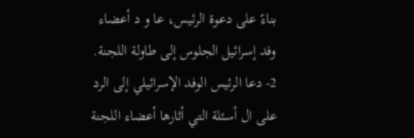بناءً على دعوة الرئيس، عا و د أعضاء وفد إسرائيل الجلوس إلى طاولة اللجنة.
2- دعا الرئيس الوفد الإسرائيلي إلى الرد على ال أسئلة التي أثارها أعضاء اللجنة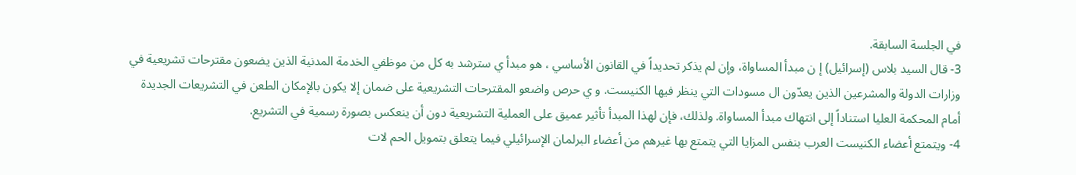في الجلسة السابقة.
3- قال السيد بلاس (إسرائيل) إ ن مبدأ المساواة، وإن لم يذكر تحديداً في القانون الأساسي ، هو مبدأ ي سترشد به كل من موظفي الخدمة المدنية الذين يضعون مقترحات تشريعية في وزارات الدولة والمشرعين الذين يعدّون ال مسودات التي ينظر فيها الكنيست. و ي حرص واضعو المقترحات التشريعية على ضمان إلا يكون بالإمكان الطعن في التشريعات الجديدة أمام المحكمة العليا استناداً إلى انتهاك مبدأ المساواة. ولذلك، فإن لهذا المبدأ تأثير عميق على العملية التشريعية دون أن ينعكس بصورة رسمية في التشريع.
4- ويتمتع أعضاء الكنيست العرب بنفس المزايا التي يتمتع بها غيرهم من أعضاء البرلمان الإسرائيلي فيما يتعلق بتمويل الحم لات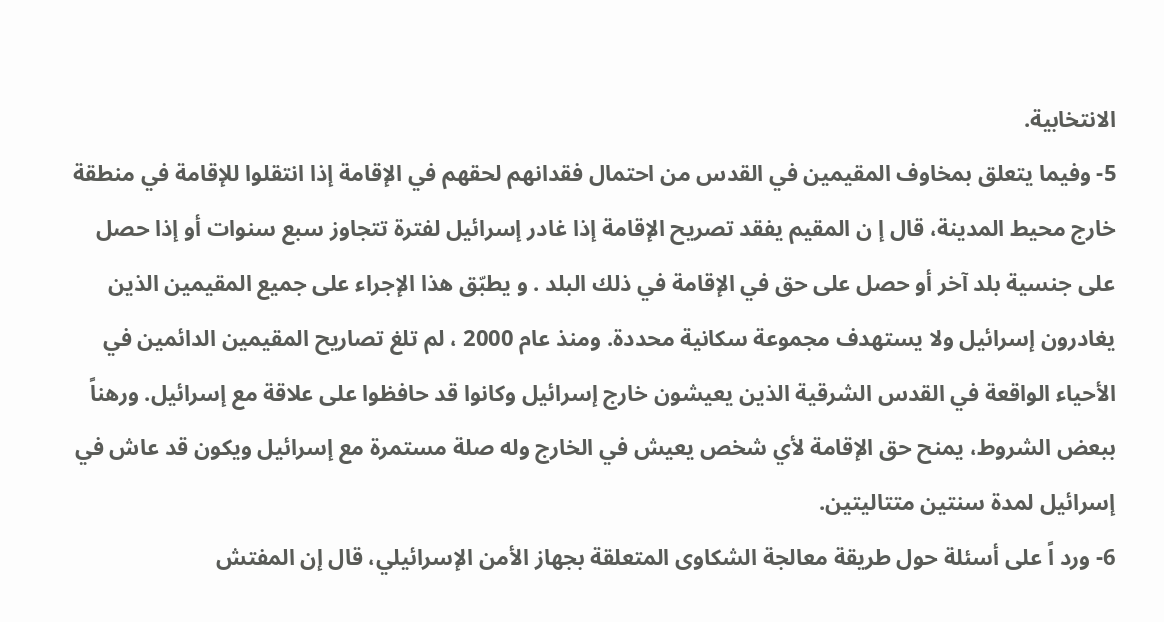الانتخابية.
5- وفيما يتعلق بمخاوف المقيمين في القدس من احتمال فقدانهم لحقهم في الإقامة إذا انتقلوا للإقامة في منطقة خارج محيط المدينة، قال إ ن المقيم يفقد تصريح الإقامة إذا غادر إسرائيل لفترة تتجاوز سبع سنوات أو إذا حصل على جنسية بلد آخر أو حصل على حق في الإقامة في ذلك البلد . و يطبّق هذا الإجراء على جميع المقيمين الذين يغادرون إسرائيل ولا يستهدف مجموعة سكانية محددة. ومنذ عام 2000 ، لم تلغ تصاريح المقيمين الدائمين في الأحياء الواقعة في القدس الشرقية الذين يعيشون خارج إسرائيل وكانوا قد حافظوا على علاقة مع إسرائيل. ورهناً ببعض الشروط، يمنح حق الإقامة لأي شخص يعيش في الخارج وله صلة مستمرة مع إسرائيل ويكون قد عاش في إسرائيل لمدة سنتين متتاليتين.
6- ورد اً على أسئلة حول طريقة معالجة الشكاوى المتعلقة بجهاز الأمن الإسرائيلي، قال إن المفتش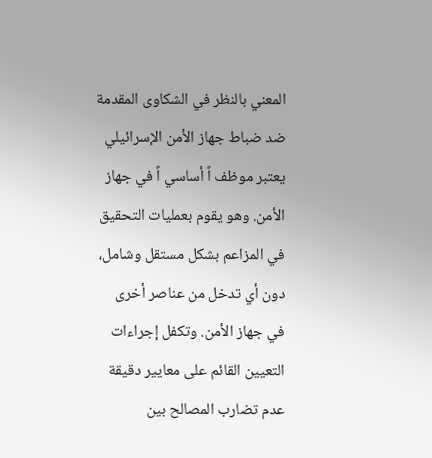المعني بالنظر في الشكاوى المقدمة ضد ضباط جهاز الأمن الإسرائيلي يعتبر موظف اً أساسي اً في جهاز الأمن. وهو يقوم بعمليات التحقيق في المزاعم بشكل مستقل وشامل، دون أي تدخل من عناصر أخرى في جهاز الأمن. وتكفل إجراءات التعيين القائم على معايير دقيقة عدم تضارب المصالح بين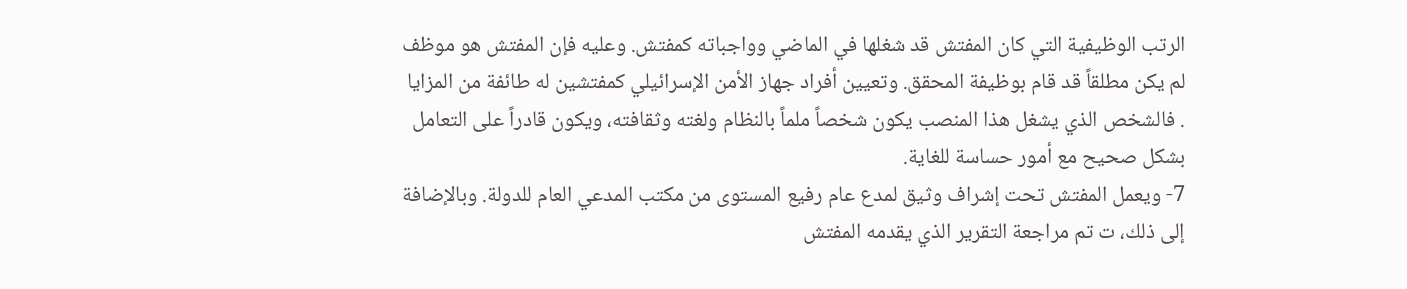الرتب الوظيفية التي كان المفتش قد شغلها في الماضي وواجباته كمفتش. وعليه فإن المفتش هو موظف لم يكن مطلقاً قد قام بوظيفة المحقق. وتعيين أفراد جهاز الأمن الإسرائيلي كمفتشين له طائفة من المزايا . فالشخص الذي يشغل هذا المنصب يكون شخصاً ملماً بالنظام ولغته وثقافته، ويكون قادراً على التعامل بشكل صحيح مع أمور حساسة للغاية.
7- ويعمل المفتش تحت إشراف وثيق لمدع عام رفيع المستوى من مكتب المدعي العام للدولة. وبالإضافة إلى ذلك، ت تم مراجعة التقرير الذي يقدمه المفتش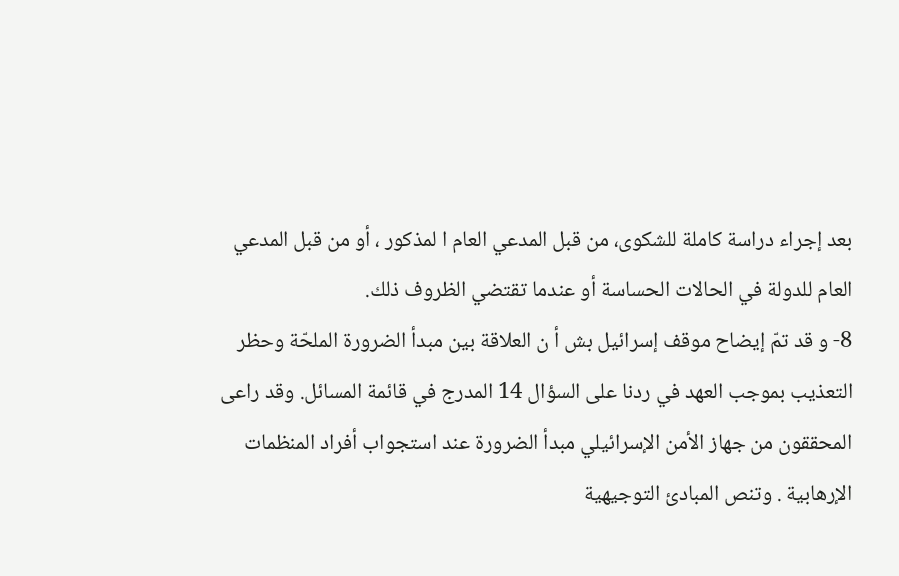بعد إجراء دراسة كاملة للشكوى، من قبل المدعي العام ا لمذكور ، أو من قبل المدعي العام للدولة في الحالات الحساسة أو عندما تقتضي الظروف ذلك.
8- و قد تمّ إيضاح موقف إسرائيل بش أ ن العلاقة بين مبدأ الضرورة الملحّة وحظر التعذيب بموجب العهد في ردنا على السؤال 14 المدرج في قائمة المسائل. وقد راعى المحققون من جهاز الأمن الإسرائيلي مبدأ الضرورة عند استجواب أفراد المنظمات الإرهابية . وتنص المبادئ التوجيهية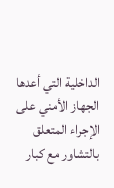الداخلية التي أعدها الجهاز الأمني على الإجراء المتعلق بالتشاور مع كبار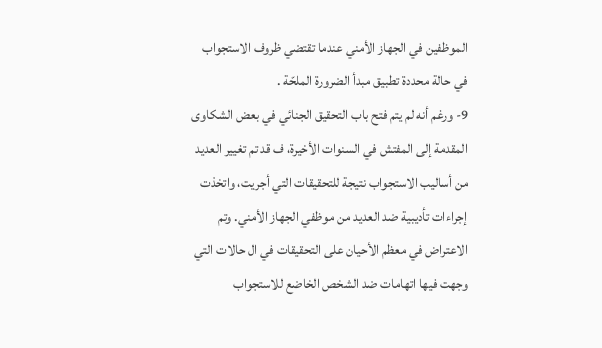الموظفين في الجهاز الأمني عندما تقتضي ظروف الاستجواب في حالة محددة تطبيق مبدأ الضرورة الملحّة .
9- ورغم أنه لم يتم فتح باب التحقيق الجنائي في بعض الشكاوى المقدمة إلى المفتش في السنوات الأخيرة، ف قد تم تغيير العديد من أساليب الاستجواب نتيجة للتحقيقات التي أجريت، واتخذت إجراءات تأديبية ضد العديد من موظفي الجهاز الأمني. وتم الاعتراض في معظم الأحيان على التحقيقات في ال حالات التي وجهت فيها اتهامات ضد الشخص الخاضع للاستجواب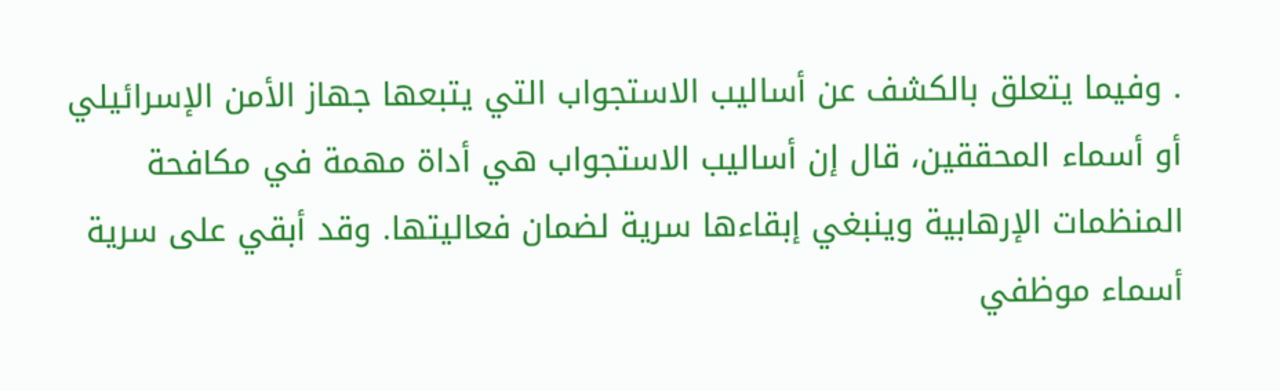. وفيما يتعلق بالكشف عن أساليب الاستجواب التي يتبعها جهاز الأمن الإسرائيلي أو أسماء المحققين، قال إن أساليب الاستجواب هي أداة مهمة في مكافحة المنظمات الإرهابية وينبغي إبقاءها سرية لضمان فعاليتها. وقد أبقي على سرية أسماء موظفي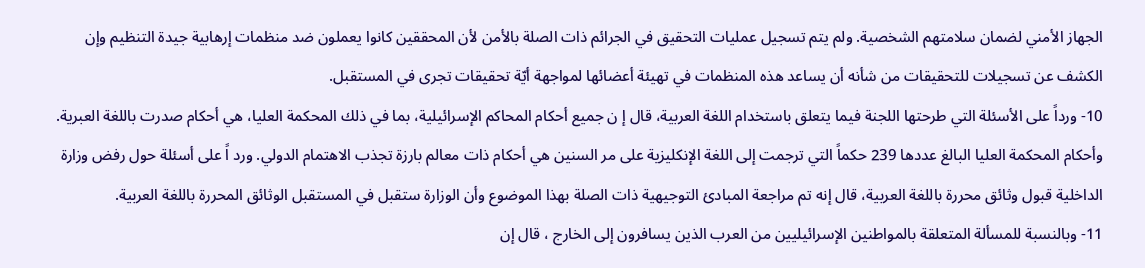الجهاز الأمني لضمان سلامتهم الشخصية. ولم يتم تسجيل عمليات التحقيق في الجرائم ذات الصلة بالأمن لأن المحققين كانوا يعملون ضد منظمات إرهابية جيدة التنظيم وإن الكشف عن تسجيلات للتحقيقات من شأنه أن يساعد هذه المنظمات في تهيئة أعضائها لمواجهة أيّة تحقيقات تجرى في المستقبل.
10- ورداً على الأسئلة التي طرحتها اللجنة فيما يتعلق باستخدام اللغة العربية، قال إ ن جميع أحكام المحاكم الإسرائيلية، بما في ذلك المحكمة العليا، هي أحكام صدرت باللغة العبرية. وأحكام المحكمة العليا البالغ عددها 239 حكماً التي ترجمت إلى اللغة الإنكليزية على مر السنين هي أحكام ذات معالم بارزة تجذب الاهتمام الدولي. ورد اً على أسئلة حول رفض وزارة الداخلية قبول وثائق محررة باللغة العربية، قال إنه تم مراجعة المبادئ التوجيهية ذات الصلة بهذا الموضوع وأن الوزارة ستقبل في المستقبل الوثائق المحررة باللغة العربية.
11- وبالنسبة للمسألة المتعلقة بالمواطنين الإسرائيليين من العرب الذين يسافرون إلى الخارج ، قال إن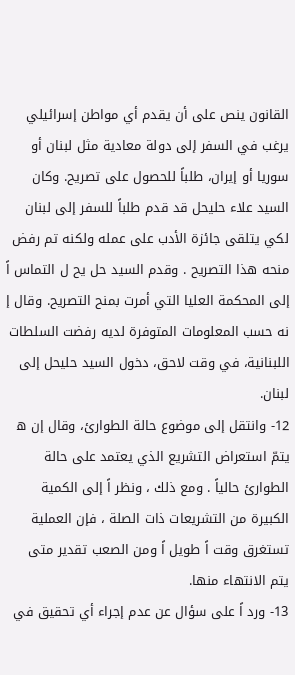القانون ينص على أن يقدم أي مواطن إسرائيلي يرغب في السفر إلى دولة معادية مثل لبنان أو سوريا أو إيران، طلباً للحصول على تصريح. وكان السيد علاء حليحل قد قدم طلباً للسفر إلى لبنان لكي يتلقى جائزة الأدب على عمله ولكنه تم رفض منحه هذا التصريح . وقدم السيد حل يح ل التماس اً إلى المحكمة العليا التي أمرت بمنح التصريح. وقال إ نه حسب المعلومات المتوفرة لديه رفضت السلطات اللبنانية، في وقت لاحق، دخول السيد حليحل إلى لبنان.
12- وانتقل إلى موضوع حالة الطوارئ، وقال إن ه يتمّ استعراض التشريع الذي يعتمد على حالة الطوارئ حالياً . ومع ذلك ، ونظر اً إلى الكمية الكبيرة من التشريعات ذات الصلة ، فإن العملية تستغرق وقت اً طويل اً ومن الصعب تقدير متى يتم الانتهاء منها.
13- ورد اً على سؤال عن عدم إجراء أي تحقيق في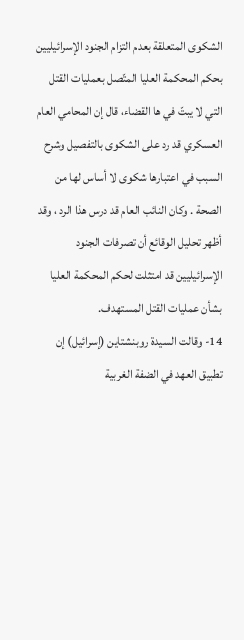الشكوى المتعلقة بعدم التزام الجنود الإسرائيليين بحكم المحكمة العليا المتّصل بعمليات القتل التي لا يبتّ في ها القضاء، قال إن المحامي العام العسكري قد رد على الشكوى بالتفصيل وشرح السبب في اعتبارها شكوى لا أساس لها من الصحة . وكان النائب العام قد درس هذا الرد ، وقد أظهر تحليل الوقائع أن تصرفات الجنود الإسرائيليين قد امتثلت لحكم المحكمة العليا بشأن عمليات القتل المستهدف.
14- وقالت السيدة روبنشتاين (إسرائيل) إن تطبيق العهد في الضفة الغربية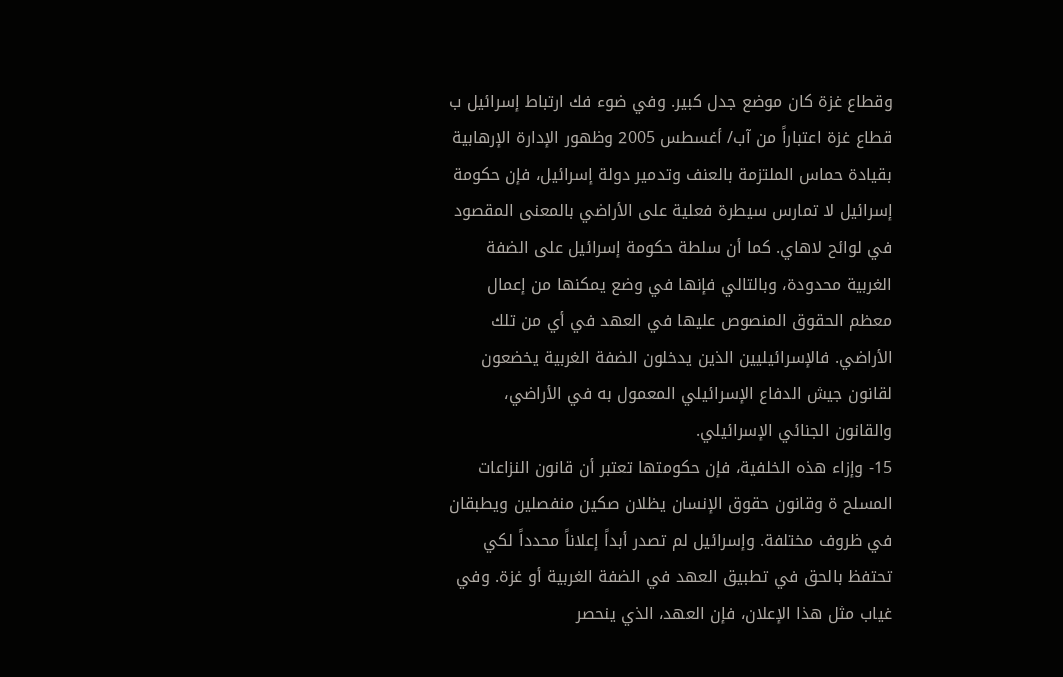وقطاع غزة كان موضع جدل كبير. وفي ضوء فك ارتباط إسرائيل ب قطاع غزة اعتباراً من آب/ أغسطس 2005 وظهور الإدارة الإرهابية بقيادة حماس الملتزمة بالعنف وتدمير دولة إسرائيل، فإن حكومة إسرائيل لا تمارس سيطرة فعلية على الأراضي بالمعنى المقصود في لوائح لاهاي. كما أن سلطة حكومة إسرائيل على الضفة الغربية محدودة، وبالتالي فإنها في وضع يمكنها من إعمال معظم الحقوق المنصوص عليها في العهد في أي من تلك الأراضي. فالإسرائيليين الذين يدخلون الضفة الغربية يخضعون لقانون جيش الدفاع الإسرائيلي المعمول به في الأراضي، والقانون الجنائي الإسرائيلي.
15- وإزاء هذه الخلفية، فإن حكومتها تعتبر أن قانون النزاعات المسلح ة وقانون حقوق الإنسان يظلان صكين منفصلين ويطبقان في ظروف مختلفة. وإسرائيل لم تصدر أبداً إعلاناً محدداً لكي تحتفظ بالحق في تطبيق العهد في الضفة الغربية أو غزة. وفي غياب مثل هذا الإعلان، فإن العهد، الذي ينحصر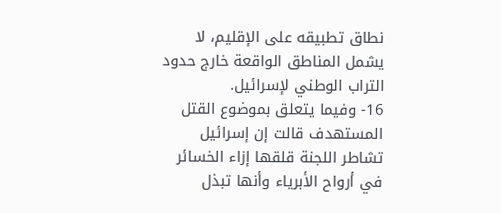نطاق تطبيقه على الإقليم، لا يشمل المناطق الواقعة خارج حدود التراب الوطني لإسرائيل.
16- وفيما يتعلق بموضوع القتل المستهدف قالت إن إسرائيل تشاطر اللجنة قلقها إزاء الخسائر في أرواح الأبرياء وأنها تبذل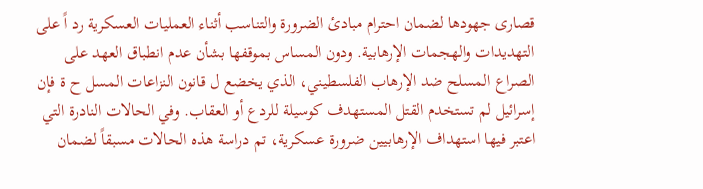قصارى جهودها لضمان احترام مبادئ الضرورة والتناسب أثناء العمليات العسكرية رد اً على التهديدات والهجمات الإرهابية. ودون المساس بموقفها بشأن عدم انطباق العهد على الصراع المسلح ضد الإرهاب الفلسطيني، الذي يخضع ل قانون النزاعات المسل ح ة فإن إسرائيل لم تستخدم القتل المستهدف كوسيلة للردع أو العقاب. وفي الحالات النادرة التي اعتبر فيها استهداف الإرهابيين ضرورة عسكرية، تم دراسة هذه الحالات مسبقاً لضمان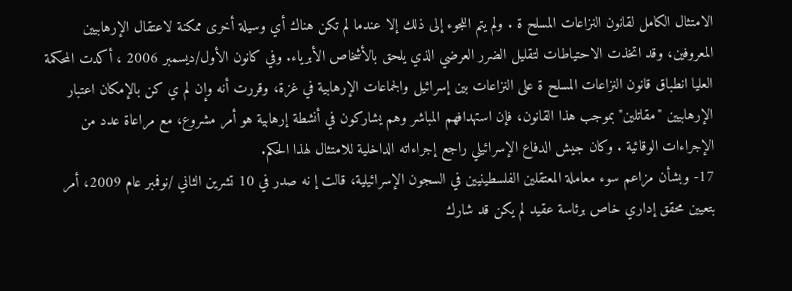الامتثال الكامل لقانون النزاعات المسلح ة . ولم يتم اللجوء إلى ذلك إلا عندما لم تكن هناك أي وسيلة أخرى ممكنة لاعتقال الإرهابيين المعروفين، وقد اتخذت الاحتياطات لتقليل الضرر العرضي الذي يلحق بالأشخاص الأبرياء. وفي كانون الأول/ديسمبر 2006 ، أكدت المحكمة العليا انطباق قانون النزاعات المسلح ة على النزاعات بين إسرائيل والجماعات الإرهابية في غزة، وقررت أنه وإن لم ي كن بالإمكان اعتبار الإرهابيين "مقاتلين" بموجب هذا القانون، فإن استهدافهم المباشر وهم يشاركون في أنشطة إرهابية هو أمر مشروع، مع مراعاة عدد من الإجراءات الوقائية . وكان جيش الدفاع الإسرائيلي راجع إجراءاته الداخلية للامتثال لهذا الحكم.
17- وبشأن مزاعم سوء معاملة المعتقلين الفلسطينيين في السجون الإسرائيلية، قالت إ نه صدر في 10 تشرين الثاني /نوفمبر عام 2009، أمر بتعيين محقق إداري خاص برئاسة عقيد لم يكن قد شارك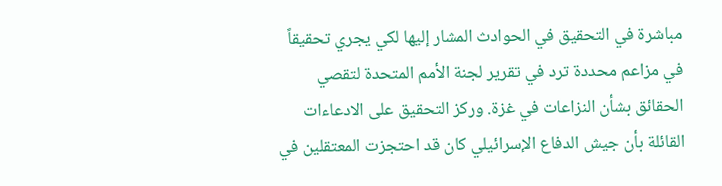مباشرة في التحقيق في الحوادث المشار إليها لكي يجري تحقيقاً في مزاعم محددة ترد في تقرير لجنة الأمم المتحدة لتقصي الحقائق بشأن النزاعات في غزة. وركز التحقيق على الادعاءات القائلة بأن جيش الدفاع الإسرائيلي كان قد احتجزت المعتقلين في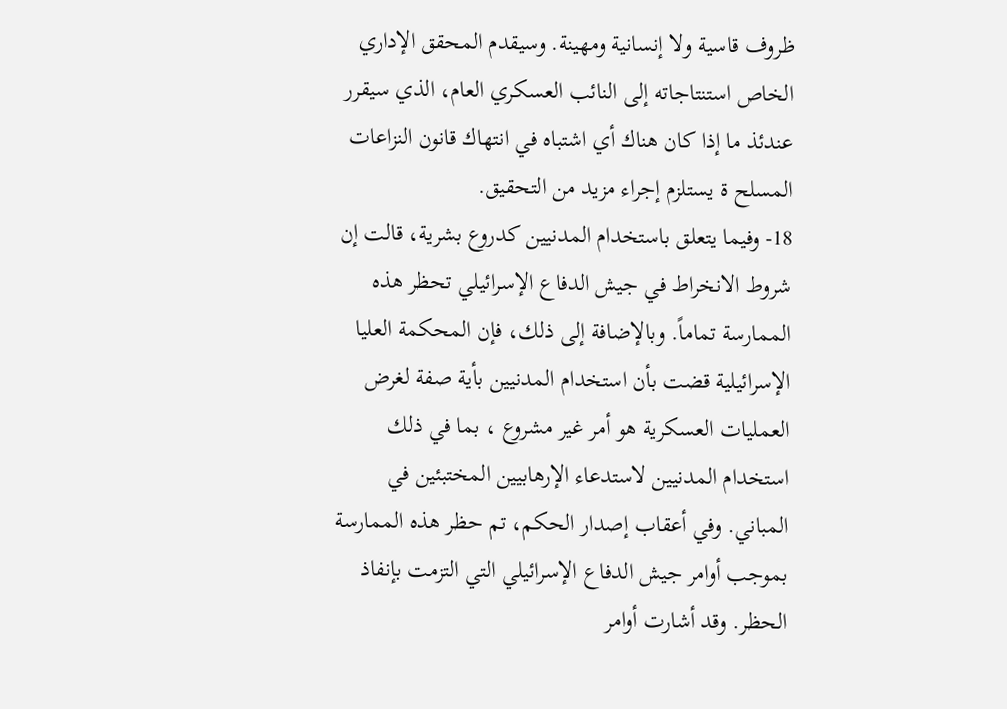ظروف قاسية ولا إنسانية ومهينة. وسيقدم المحقق الإداري الخاص استنتاجاته إلى النائب العسكري العام، الذي سيقرر عندئذ ما إذا كان هناك أي اشتباه في انتهاك قانون النزاعات المسلح ة يستلزم إجراء مزيد من التحقيق.
18- وفيما يتعلق باستخدام المدنيين كدروع بشرية، قالت إن شروط الانخراط في جيش الدفاع الإسرائيلي تحظر هذه الممارسة تماماً. وبالإضافة إلى ذلك، فإن المحكمة العليا الإسرائيلية قضت بأن استخدام المدنيين بأية صفة لغرض العمليات العسكرية هو أمر غير مشروع ، بما في ذلك استخدام المدنيين لاستدعاء الإرهابيين المختبئين في المباني. وفي أعقاب إصدار الحكم، تم حظر هذه الممارسة بموجب أوامر جيش الدفاع الإسرائيلي التي التزمت بإنفاذ الحظر. وقد أشارت أوامر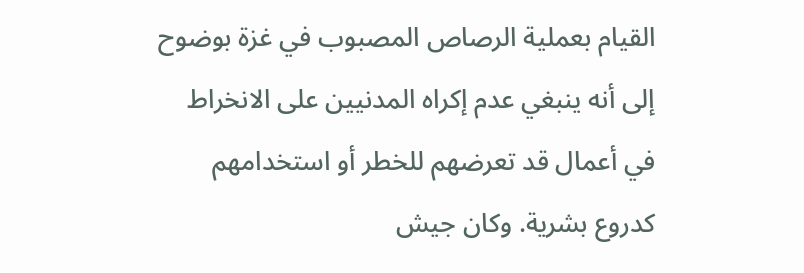القيام بعملية الرصاص المصبوب في غزة بوضوح إلى أنه ينبغي عدم إكراه المدنيين على الانخراط في أعمال قد تعرضهم للخطر أو استخدامهم كدروع بشرية. وكان جيش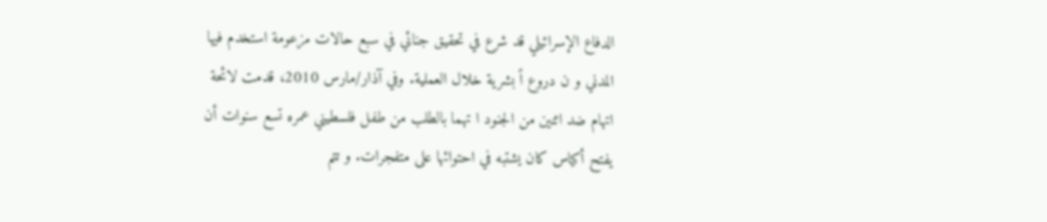الدفاع الإسرائيلي قد شرع في تحقيق جنائي في سبع حالات مزعومة استخدم فيها المدني و ن دروع اً بشرية خلال العملية. وفي آذار/مارس 2010، قدمت لائحة اتهام ضد اثنين من الجنود ا تهما بالطلب من طفل فلسطيني عمره تسع سنوات أن يفتح أكياس كان يشتبه في احتوائها على متفجرات. و تتم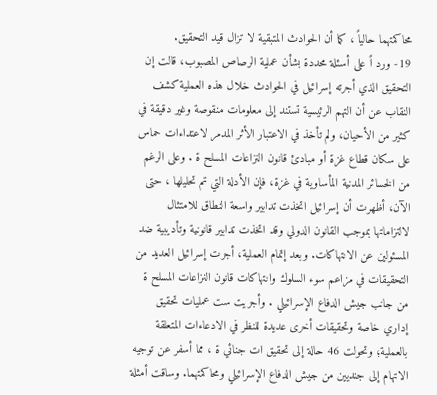محاكمتهما حالياً ، كما أن الحوادث المتبقية لا تزال قيد التحقيق.
19- ورد اً على أسئلة محددة بشأن عملية الرصاص المصبوب، قالت إن التحقيق الذي أجرته إسرائيل في الحوادث خلال هذه العملية كشف النقاب عن أن التهم الرئيسية تستند إلى معلومات منقوصة وغير دقيقة في كثير من الأحيان، ولم تأخذ في الاعتبار الأثر المدمر لاعتداءات حماس على سكان قطاع غزة أو مبادئ قانون النزاعات المسلح ة . وعلى الرغم من الخسائر المدنية المأساوية في غزة، فإن الأدلة التي تم تحليلها ، حتى الآن، أظهرت أن إسرائيل اتخذت تدابير واسعة النطاق للامتثال لالتزاماتها بموجب القانون الدولي وقد اتخذت تدابير قانونية وتأديبية ضد المسئولين عن الانتهاكات. وبعد إتمام العملية، أجرت إسرائيل العديد من التحقيقات في مزاعم سوء السلوك وانتهاكات قانون النزاعات المسلح ة من جانب جيش الدفاع الإسرائيلي . وأجريت ست عمليات تحقيق إداري خاصة وتحقيقات أخرى عديدة للنظر في الادعاءات المتعلقة بالعملية؛ وتحولت 46 حالة إلى تحقيق ات جنائي ة ، مما أسفر عن توجيه الاتهام إلى جنديين من جيش الدفاع الإسرائيلي ومحاكمتهما. وساقت أمثلة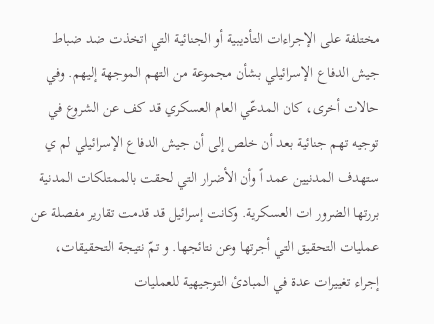مختلفة على الإجراءات التأديبية أو الجنائية التي اتخذت ضد ضباط جيش الدفاع الإسرائيلي بشأن مجموعة من التهم الموجهة إليهم. وفي حالات أخرى، كان المدعّي العام العسكري قد كف عن الشروع في توجيه تهم جنائية بعد أن خلص إلى أن جيش الدفاع الإسرائيلي لم ي ستهدف المدنيين عمد اً وأن الأضرار التي لحقت بالممتلكات المدنية بررتها الضرور ات العسكرية. وكانت إسرائيل قد قدمت تقارير مفصلة عن عمليات التحقيق التي أجرتها وعن نتائجها. و تمّ نتيجة التحقيقات، إجراء تغييرات عدة في المبادئ التوجيهية للعمليات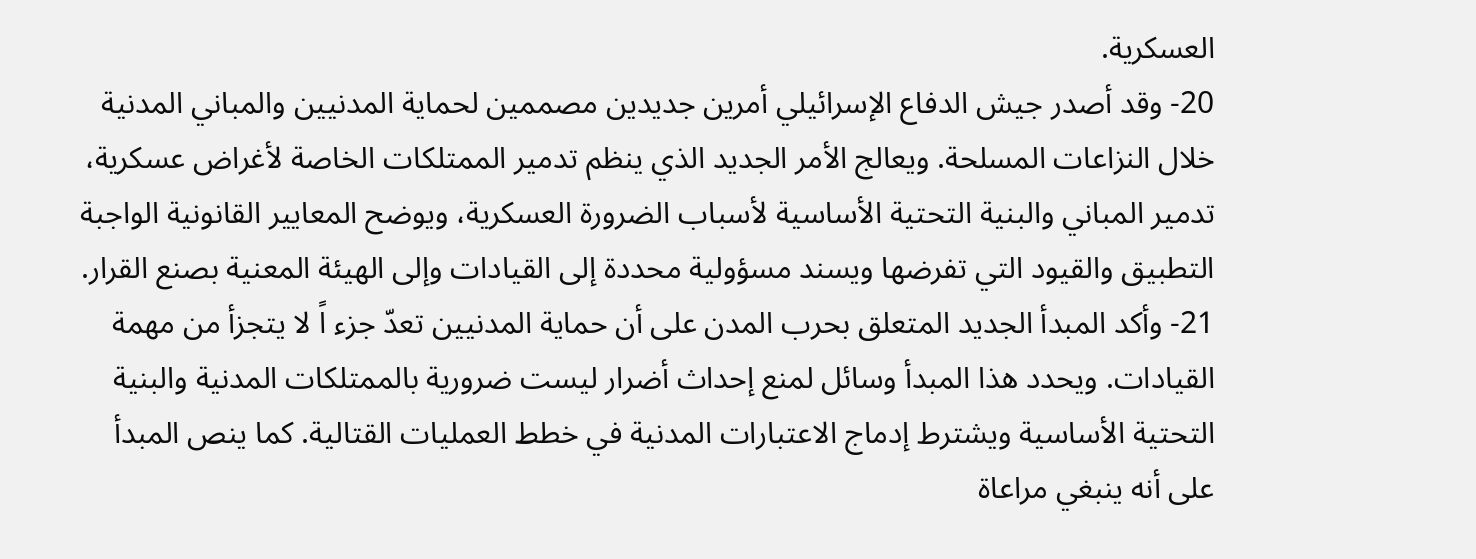العسكرية.
20- وقد أصدر جيش الدفاع الإسرائيلي أمرين جديدين مصممين لحماية المدنيين والمباني المدنية خلال النزاعات المسلحة. ويعالج الأمر الجديد الذي ينظم تدمير الممتلكات الخاصة لأغراض عسكرية، تدمير المباني والبنية التحتية الأساسية لأسباب الضرورة العسكرية، ويوضح المعايير القانونية الواجبة التطبيق والقيود التي تفرضها ويسند مسؤولية محددة إلى القيادات وإلى الهيئة المعنية بصنع القرار.
21- وأكد المبدأ الجديد المتعلق بحرب المدن على أن حماية المدنيين تعدّ جزء اً لا يتجزأ من مهمة القيادات. ويحدد هذا المبدأ وسائل لمنع إحداث أضرار ليست ضرورية بالممتلكات المدنية والبنية التحتية الأساسية ويشترط إدماج الاعتبارات المدنية في خطط العمليات القتالية. كما ينص المبدأ على أنه ينبغي مراعاة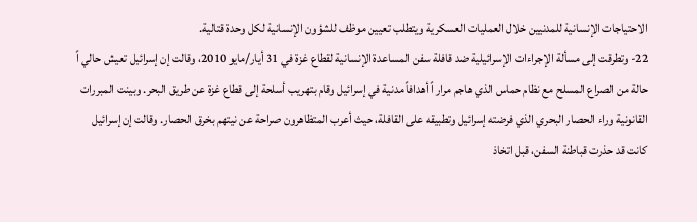الاحتياجات الإنسانية للمدنيين خلال العمليات العسكرية ويتطلب تعيين موظف للشؤون الإنسانية لكل وحدة قتالية.
22- وتطرقت إلى مسألة الإجراءات الإسرائيلية ضد قافلة سفن المساعدة الإنسانية لقطاع غزة في 31 أيار/مايو 2010، وقالت إن إسرائيل تعيش حالي اً حالة من الصراع المسلح مع نظام حماس الذي هاجم مرار اً أهدافاً مدنية في إسرائيل وقام بتهريب أسلحة إلى قطاع غزة عن طريق البحر. وبينت المبررات القانونية وراء الحصار البحري الذي فرضته إسرائيل وتطبيقه على القافلة، حيث أعرب المتظاهرون صراحة عن نيتهم بخرق الحصار. وقالت إن إسرائيل كانت قد حذرت قباطنة السفن، قبل اتخاذ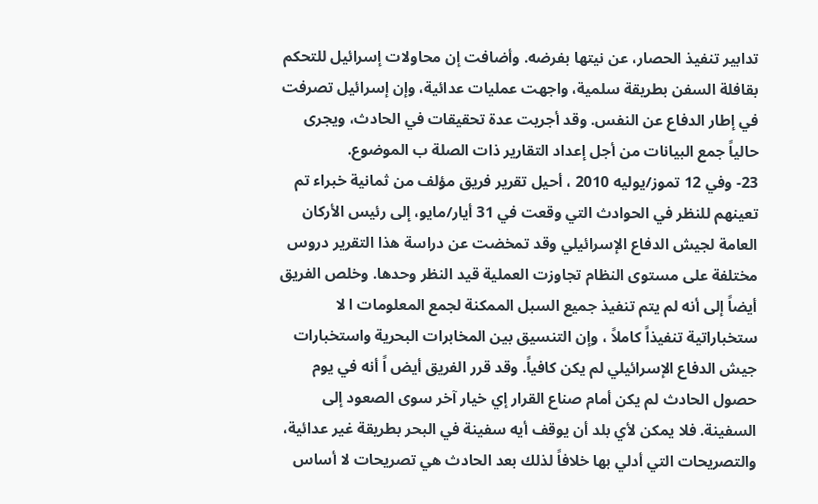تدابير تنفيذ الحصار، عن نيتها بفرضه. وأضافت إن محاولات إسرائيل للتحكم بقافلة السفن بطريقة سلمية، واجهت عمليات عدائية، وإن إسرائيل تصرفت في إطار الدفاع عن النفس. وقد أجريت عدة تحقيقات في الحادث، ويجرى حالياً جمع البيانات من أجل إعداد التقارير ذات الصلة ب الموضوع.
23- وفي 12 تموز/يوليه 2010 ، أحيل تقرير فريق مؤلف من ثمانية خبراء تم تعينهم للنظر في الحوادث التي وقعت في 31 أيار/مايو، إلى رئيس الأركان العامة لجيش الدفاع الإسرائيلي وقد تمخضت عن دراسة هذا التقرير دروس مختلفة على مستوى النظام تجاوزت العملية قيد النظر وحدها. وخلص الفريق أيضاً إلى أنه لم يتم تنفيذ جميع السبل الممكنة لجمع المعلومات ا لا ستخباراتية تنفيذاً كاملاً ، وإن التنسيق بين المخابرات البحرية واستخبارات جيش الدفاع الإسرائيلي لم يكن كافياً. وقد قرر الفريق أيض اً أنه في يوم حصول الحادث لم يكن أمام صناع القرار إي خيار آخر سوى الصعود إلى السفينة. فلا يمكن لأي بلد أن يوقف أيه سفينة في البحر بطريقة غير عدائية، والتصريحات التي أدلي بها خلافاً لذلك بعد الحادث هي تصريحات لا أساس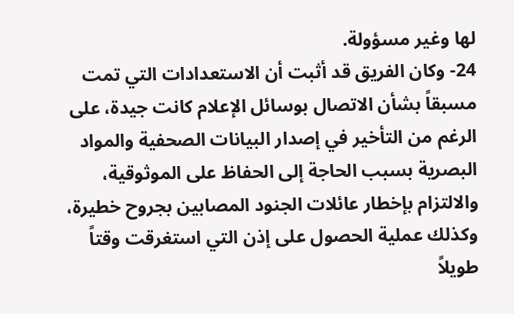لها وغير مسؤولة.
24- وكان الفريق قد أثبت أن الاستعدادات التي تمت مسبقاً بشأن الاتصال بوسائل الإعلام كانت جيدة، على الرغم من التأخير في إصدار البيانات الصحفية والمواد البصرية بسبب الحاجة إلى الحفاظ على الموثوقية، والالتزام بإخطار عائلات الجنود المصابين بجروح خطيرة، وكذلك عملية الحصول على إذن التي استغرقت وقتاً طويلاً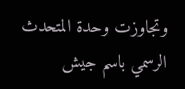وتجاوزت وحدة المتحدث الرسمي باسم جيش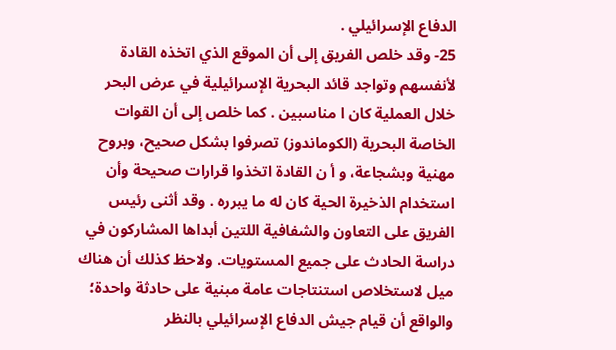الدفاع الإسرائيلي .
25- وقد خلص الفريق إلى أن الموقع الذي اتخذه القادة لأنفسهم وتواجد قائد البحرية الإسرائيلية في عرض البحر خلال العملية كان ا مناسبين . كما خلص إلى أن القوات الخاصة البحرية (الكوماندوز) تصرفوا بشكل صحيح، وبروح مهنية وبشجاعة، و أ ن القادة اتخذوا قرارات صحيحة وأن استخدام الذخيرة الحية كان له ما يبرره . وقد أثنى رئيس الفريق على التعاون والشفافية اللتين أبداها المشاركون في دراسة الحادث على جميع المستويات. ولاحظ كذلك أن هناك ميل لاستخلاص استنتاجات عامة مبنية على حادثة واحدة؛ والواقع أن قيام جيش الدفاع الإسرائيلي بالنظر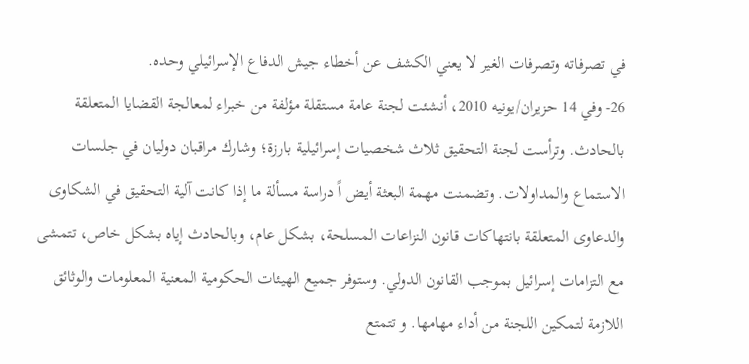في تصرفاته وتصرفات الغير لا يعني الكشف عن أخطاء جيش الدفاع الإسرائيلي وحده.
26- وفي 14 حزيران/يونيه 2010، أنشئت لجنة عامة مستقلة مؤلفة من خبراء لمعالجة القضايا المتعلقة بالحادث. وترأست لجنة التحقيق ثلاث شخصيات إسرائيلية بارزة؛ وشارك مراقبان دوليان في جلسات الاستماع والمداولات. وتضمنت مهمة البعثة أيض اً دراسة مسألة ما إذا كانت آلية التحقيق في الشكاوى والدعاوى المتعلقة بانتهاكات قانون النزاعات المسلحة، بشكل عام، وبالحادث إياه بشكل خاص، تتمشى مع التزامات إسرائيل بموجب القانون الدولي. وستوفر جميع الهيئات الحكومية المعنية المعلومات والوثائق اللازمة لتمكين اللجنة من أداء مهامها. و تتمتع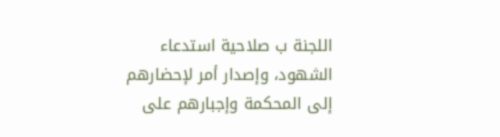اللجنة ب صلاحية استدعاء الشهود، وإصدار أمر لإحضارهم إلى المحكمة وإجبارهم على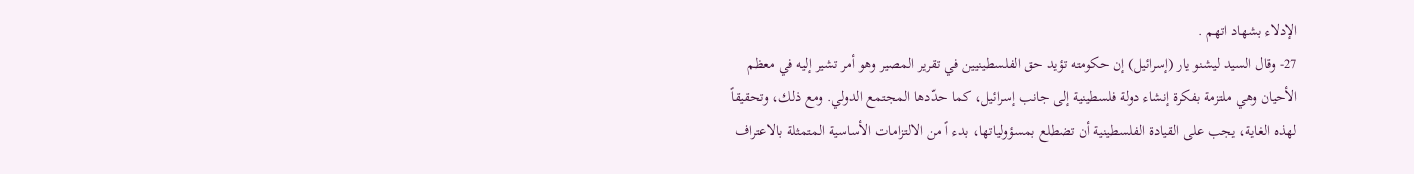الإدلاء بشهاد اتهم .
27- وقال السيد ليشنو يار (إسرائيل) إن حكومته تؤيد حق الفلسطينيين في تقرير المصير وهو أمر تشير إليه في معظم الأحيان وهي ملتزمة بفكرة إنشاء دولة فلسطينية إلى جانب إسرائيل، كما حدّدها المجتمع الدولي. ومع ذلك، وتحقيقاً لهذه الغاية، يجب على القيادة الفلسطينية أن تضطلع بمسؤولياتها، بدء اً من الالتزامات الأساسية المتمثلة بالاعتراف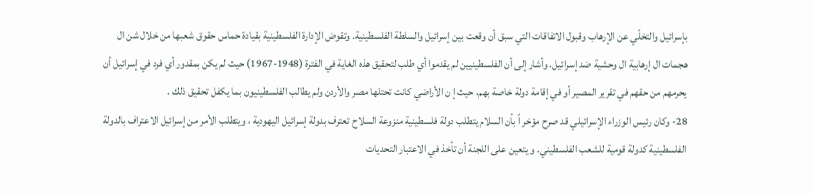بإسرائيل والتخلّي عن الإرهاب وقبول الاتفاقات التي سبق أن وقعت بين إسرائيل والسلطة الفلسطينية. وتقوض الإدارة الفلسطينية بقيادة حماس حقوق شعبها من خلال شن ال هجمات ال إرهابية ال وحشية ضد إسرائيل. وأشار إلى أن الفلسطينيين لم يقدموا أي طلب لتحقيق هذه الغاية في الفترة (1948-1967) حيث لم يكن بمقدور أي فرد في إسرائيل أن يحرمهم من حقهم في تقرير المصير أو في إقامة دولة خاصة بهم، حيث إ ن الأراضي كانت تحتلها مصر والأردن ولم يطالب الفلسطينيون بما يكفل تحقيق ذلك .
28- وكان رئيس الوزراء الإسرائيلي قد صرح مؤخر اً بأن السلام يتطلب دولة فلسطينية منزوعة السلاح تعترف بدولة إسرائيل اليهودية ، ويتطلب الأمر من إسرائيل الاعتراف بالدولة الفلسطينية كدولة قومية للشعب الفلسطيني. و يتعين على اللجنة أن تأخذ في الاعتبار التحديات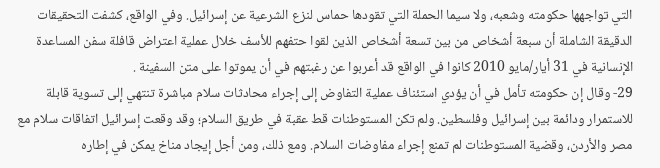التي تواجهها حكومته وشعبه، ولا سيما الحملة التي تقودها حماس لنزع الشرعية عن إسرائيل. وفي الواقع، كشفت التحقيقات الدقيقة الشاملة أن سبعة أشخاص من بين تسعة أشخاص الذين لقوا حتفهم للأسف خلال عملية اعتراض قافلة سفن المساعدة الإنسانية في 31 أيار/مايو 2010 كانوا في الواقع قد أعربوا عن رغبتهم في أن يموتوا على متن السفينة .
29- وقال إن حكومته تأمل في أن يؤدي استئناف عملية التفاوض إلى إجراء محادثات سلام مباشرة تنتهي إلى تسوية قابلة للاستمرار ودائمة بين إسرائيل وفلسطين. ولم تكن المستوطنات قط عقبة في طريق السلام؛ وقد وقعت إسرائيل اتفاقات سلام مع مصر والأردن، وقضية المستوطنات لم تمنع إجراء مفاوضات السلام. ومع ذلك، ومن أجل إيجاد مناخ يمكن في إطاره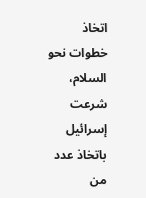اتخاذ خطوات نحو السلام، شرعت إسرائيل باتخاذ عدد من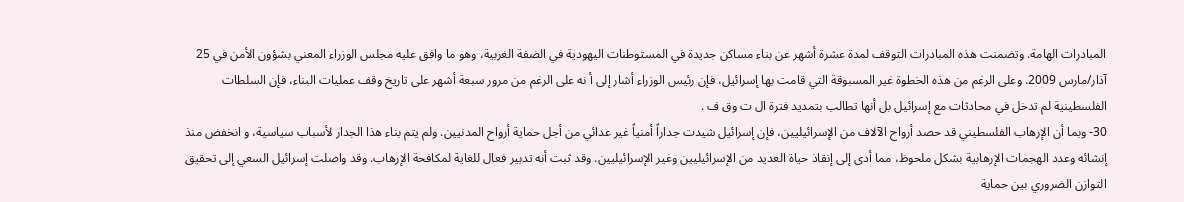المبادرات الهامة. وتضمنت هذه المبادرات التوقف لمدة عشرة أشهر عن بناء مساكن جديدة في المستوطنات اليهودية في الضفة الغربية، وهو ما وافق عليه مجلس الوزراء المعني بشؤون الأمن في 25 آذار/مارس 2009. وعلى الرغم من هذه الخطوة غير المسبوقة التي قامت بها إسرائيل، فإن رئيس الوزراء أشار إلى أ نه على الرغم من مرور سبعة أشهر على تاريخ وقف عمليات البناء، فإن السلطات الفلسطينية لم تدخل في محادثات مع إسرائيل بل أنها تطالب بتمديد فترة ال ت وق ف .
30- وبما أن الإرهاب الفلسطيني قد حصد أرواح الآلاف من الإسرائيليين، فإن إسرائيل شيدت جداراً أمنياً غير عدائي من أجل حماية أرواح المدنيين. ولم يتم بناء هذا الجدار لأسباب سياسية، و انخفض منذ إنشائه وعدد الهجمات الإرهابية بشكل ملحوظ، مما أدى إلى إنقاذ حياة العديد من الإسرائيليين وغير الإسرائيليين. وقد ثبت أنه تدبير فعال للغاية لمكافحة الإرهاب. وقد واصلت إسرائيل السعي إلى تحقيق التوازن الضروري بين حماية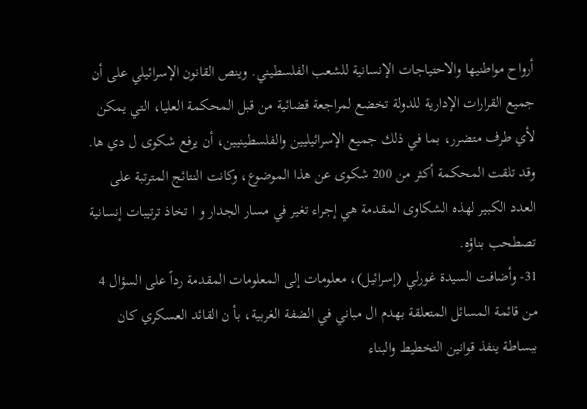أرواح مواطنيها والاحتياجات الإنسانية للشعب الفلسطيني. وينص القانون الإسرائيلي على أن جميع القرارات الإدارية للدولة تخضع لمراجعة قضائية من قبل المحكمة العليا، التي يمكن لأي طرف متضرر، بما في ذلك جميع الإسرائيليين والفلسطينيين، أن يرفع شكوى ل دي ها. وقد تلقت المحكمة أكثر من 200 شكوى عن هذا الموضوع، وكانت النتائج المترتبة على العدد الكبير لهذه الشكاوى المقدمة هي إجراء تغير في مسار الجدار و ا تخاذ ترتيبات إنسانية تصطحب بناؤه.
31- وأضافت السيدة غورلي (إسرائيل)، معلومات إلى المعلومات المقدمة رداً على السؤال 4 من قائمة المسائل المتعلقة بهدم ال مباني في الضفة الغربية، بأ ن القائد العسكري كان ببساطة ينفذ قوانين التخطيط والبناء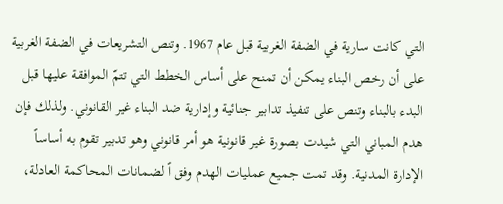التي كانت سارية في الضفة الغربية قبل عام 1967. وتنص التشريعات في الضفة الغربية على أن رخص البناء يمكن أن تمنح على أساس الخطط التي تتمّ الموافقة عليها قبل البدء بالبناء وتنص على تنفيذ تدابير جنائية وإدارية ضد البناء غير القانوني. ولذلك فإن هدم المباني التي شيدت بصورة غير قانونية هو أمر قانوني وهو تدبير تقوم به أساساً الإدارة المدنية. وقد تمت جميع عمليات الهدم وفق اً لضمانات المحاكمة العادلة،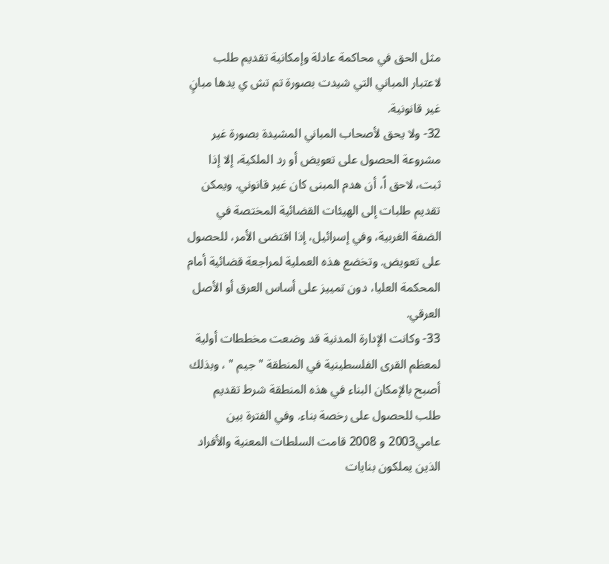مثل الحق في محاكمة عادلة وإمكانية تقديم طلب لاعتبار المباني التي شيدت بصورة تم تش ي يدها مبانٍ غير قانونية.
32- ولا يحق لأصحاب المباني المشيدة بصورة غير مشروعة الحصول على تعويض أو رد الملكية، إلا إذا ثبت، لاحق اً، أن هدم المبنى كان غير قانوني. ويمكن تقديم طلبات إلى الهيئات القضائية المختصة في الضفة الغربية، وفي إسرائيل، إذا اقتضى الأمر، للحصول على تعويض. وتخضع هذه العملية لمراجعة قضائية أمام المحكمة العليا، دون تمييز على أساس العرق أو الأصل العرقي.
33- وكانت الإدارة المدنية قد وضعت مخططات أولية لمعظم القرى الفلسطينية في المنطقة " جيم " ، وبذلك أصبح بالإمكان البناء في هذه المنطقة شرط تقديم طلب للحصول على رخصة بناء. وفي الفترة بين عامي2003 و 2008 قامت السلطات المعنية والأفراد الذين يملكون بنايات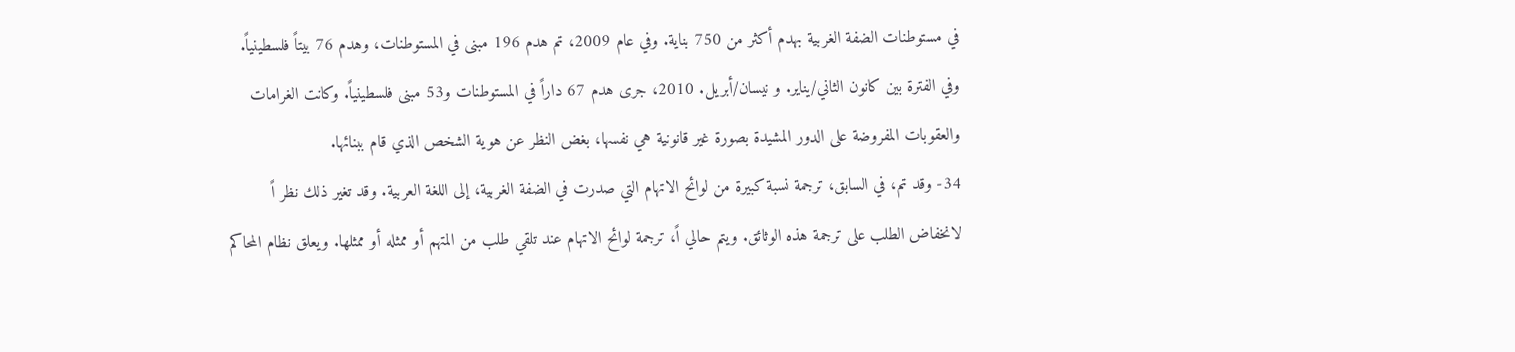في مستوطنات الضفة الغربية بهدم أكثر من 750 بناية. وفي عام 2009، تم هدم 196 مبنى في المستوطنات، وهدم 76 بيتاً فلسطينياً. وفي الفترة بين كانون الثاني/يناير. و نيسان/أبريل. 2010، جرى هدم 67 داراً في المستوطنات و53 مبنى فلسطينياً. وكانت الغرامات والعقوبات المفروضة على الدور المشيدة بصورة غير قانونية هي نفسها، بغض النظر عن هوية الشخص الذي قام ببنائها.
34- وقد تم، في السابق، ترجمة نسبة كبيرة من لوائح الاتهام التي صدرت في الضفة الغربية، إلى اللغة العربية. وقد تغير ذلك نظر اً لانخفاض الطلب على ترجمة هذه الوثائق. ويتم حالي اً، ترجمة لوائح الاتهام عند تلقي طلب من المتهم أو ممثله أو ممثلها. ويعلق نظام المحاكم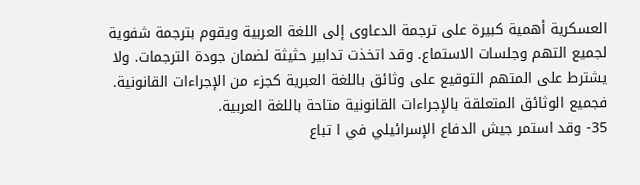العسكرية أهمية كبيرة على ترجمة الدعاوى إلى اللغة العربية ويقوم بترجمة شفوية لجميع التهم وجلسات الاستماع. وقد اتخذت تدابير حثيثة لضمان جودة الترجمات. ولا يشترط على المتهم التوقيع على وثائق باللغة العبرية كجزء من الإجراءات القانونية. فجميع الوثائق المتعلقة بالإجراءات القانونية متاحة باللغة العربية.
35- وقد استمر جيش الدفاع الإسرائيلي في ا تباع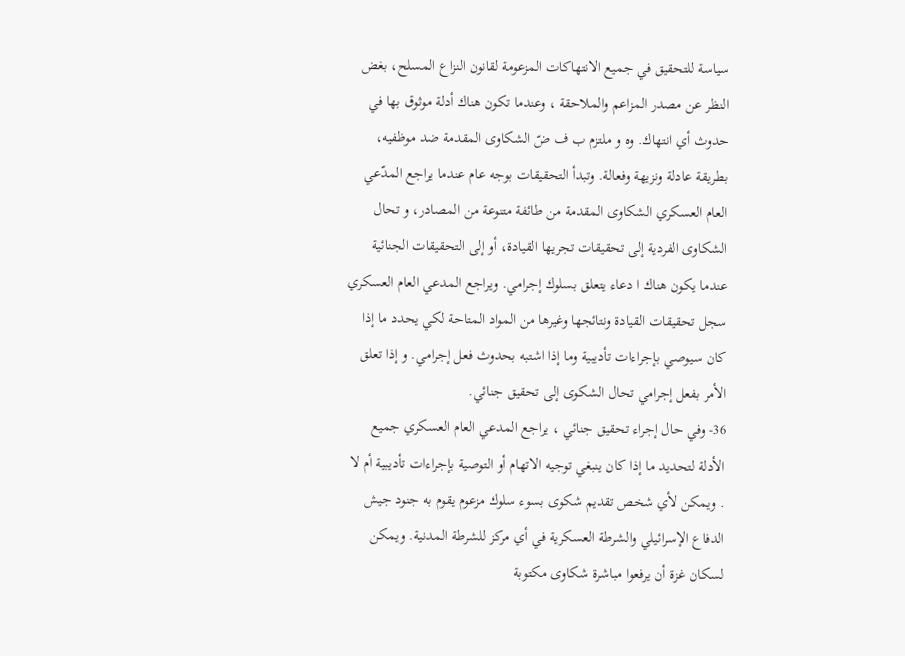سياسة للتحقيق في جميع الانتهاكات المزعومة لقانون النزاع المسلح، بغض النظر عن مصدر المزاعم والملاحقة ، وعندما تكون هناك أدلة موثوق بها في حدوث أي انتهاك. وه و ملتزم ب ف ضّ الشكاوى المقدمة ضد موظفيه، بطريقة عادلة ونزيهة وفعالة. وتبدأ التحقيقات بوجه عام عندما يراجع المدّعي العام العسكري الشكاوى المقدمة من طائفة متنوعة من المصادر، و تحال الشكاوى الفردية إلى تحقيقات تجريها القيادة، أو إلى التحقيقات الجنائية عندما يكون هناك ا دعاء يتعلق بسلوك إجرامي. ويراجع المدعي العام العسكري سجل تحقيقات القيادة ونتائجها وغيرها من المواد المتاحة لكي يحدد ما إذا كان سيوصي بإجراءات تأديبية وما إذا اشتبه بحدوث فعل إجرامي. و إذا تعلق الأمر بفعل إجرامي تحال الشكوى إلى تحقيق جنائي.
36- وفي حال إجراء تحقيق جنائي ، يراجع المدعي العام العسكري جميع الأدلة لتحديد ما إذا كان ينبغي توجيه الاتهام أو التوصية بإجراءات تأديبية أم لا . ويمكن لأي شخص تقديم شكوى بسوء سلوك مزعوم يقوم به جنود جيش الدفاع الإسرائيلي والشرطة العسكرية في أي مركز للشرطة المدنية. ويمكن لسكان غزة أن يرفعوا مباشرة شكاوى مكتوبة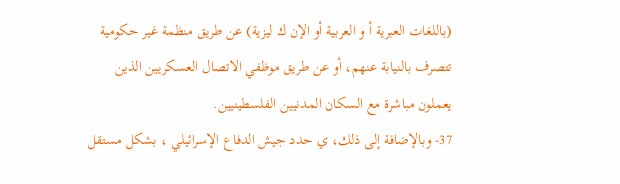(باللغات العبرية أ و العربية أو الإن ك ليزية) عن طريق منظمة غير حكومية تتصرف بالنيابة عنهم، أو عن طريق موظفي الاتصال العسكريين الذين يعملون مباشرة مع السكان المدنيين الفلسطينيين.
37- وبالإضافة إلى ذلك، ي حدد جيش الدفاع الإسرائيلي ، بشكل مستقل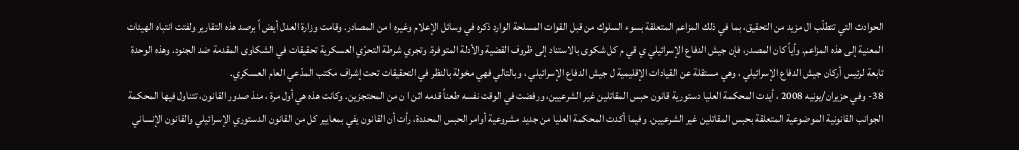الحوادث التي تتطلّب ال مزيد من التحقيق، بما في ذلك المزاعم المتعلقة بسوء السلوك من قبل القوات المسلحة الوارد ذكره في وسائل الإعلام وغيره ا من المصادر. وقامت وزارة العدل أيض اً برصد هذه التقارير ولفتت انتباه الهيئات المعنية إلى هذه المزاعم. وأياً كان المصدر، فإن جيش الدفاع الإسرائيلي ي قي م كل شكوى بالاستناد إلى ظروف القضية والأدلة المتوفرة. وتجري شرطة التحرّي العسكرية تحقيقات في الشكاوى المقدمة ضد الجنود. وهذه الوحدة تابعة لرئيس أركان جيش الدفاع الإسرائيلي ، وهي مستقلة عن القيادات الإقليمية ل جيش الدفاع الإسرائيلي ، وبالتالي فهي مخولة بالنظر في التحقيقات تحت إشراف مكتب المدّعي العام العسكري.
38- وفي حزيران/يونيه 2008 ، أيدت المحكمة العليا دستورية قانون حبس المقاتلين غير الشرعيين، ورفضت في الوقت نفسه طعناً قدمه اثن ا ن من المحتجزين. وكانت هذه هي أول مرة ، منذ صدور القانون، تتناول فيها المحكمة الجوانب القانونية الموضوعية المتعلقة بحبس المقاتلين غير الشرعيين. وفيما أكدت المحكمة العليا من جديد مشروعية أوامر الحبس المحددة، رأت أن القانون يفي بمعايير كل من القانون الدستوري الإسرائيلي والقانون الإنساني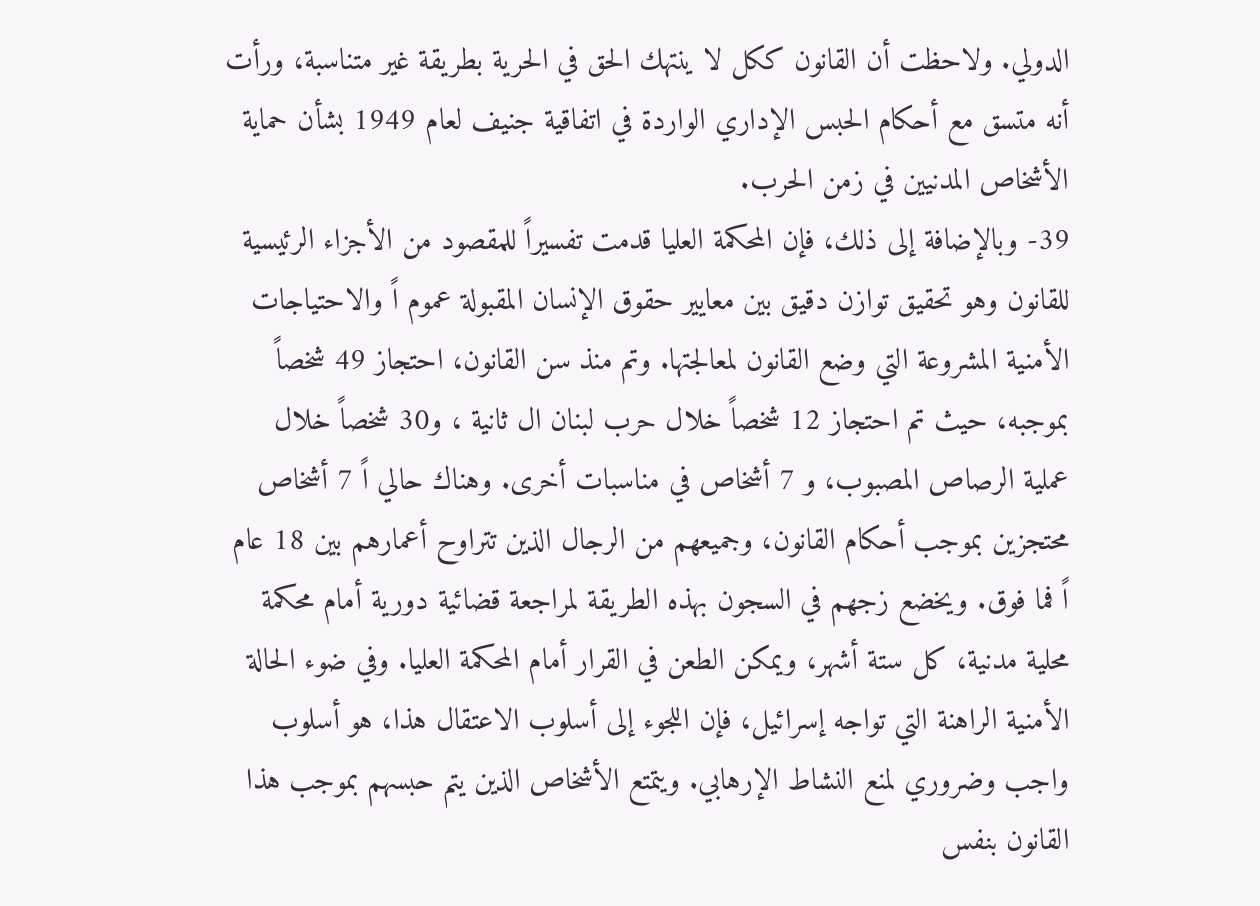الدولي. ولاحظت أن القانون ككل لا ينتهك الحق في الحرية بطريقة غير متناسبة، ورأت أنه متسق مع أحكام الحبس الإداري الواردة في اتفاقية جنيف لعام 1949 بشأن حماية الأشخاص المدنيين في زمن الحرب.
39- وبالإضافة إلى ذلك، فإن المحكمة العليا قدمت تفسيراً للمقصود من الأجزاء الرئيسية للقانون وهو تحقيق توازن دقيق بين معايير حقوق الإنسان المقبولة عموم اً والاحتياجات الأمنية المشروعة التي وضع القانون لمعالجتها. وتم منذ سن القانون، احتجاز 49 شخصاً بموجبه، حيث تم احتجاز 12 شخصاً خلال حرب لبنان ال ثانية ، و30 شخصاً خلال عملية الرصاص المصبوب، و 7 أشخاص في مناسبات أخرى. وهناك حالي اً 7 أشخاص محتجزين بموجب أحكام القانون، وجميعهم من الرجال الذين تتراوح أعمارهم بين 18 عام اً فما فوق. ويخضع زجهم في السجون بهذه الطريقة لمراجعة قضائية دورية أمام محكمة محلية مدنية، كل ستة أشهر، ويمكن الطعن في القرار أمام المحكمة العليا. وفي ضوء الحالة الأمنية الراهنة التي تواجه إسرائيل، فإن اللجوء إلى أسلوب الاعتقال هذا، هو أسلوب واجب وضروري لمنع النشاط الإرهابي. ويتمتع الأشخاص الذين يتم حبسهم بموجب هذا القانون بنفس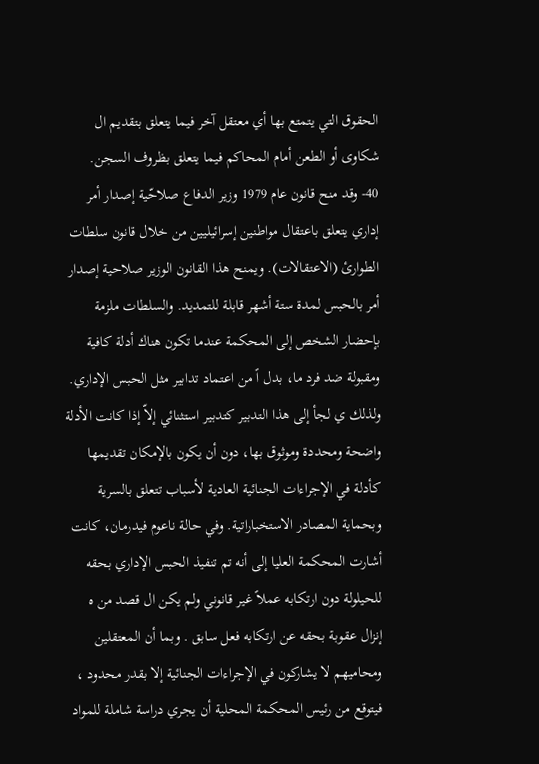الحقوق التي يتمتع بها أي معتقل آخر فيما يتعلق بتقديم ال شكاوى أو الطعن أمام المحاكم فيما يتعلق بظروف السجن.
40- وقد منح قانون عام 1979 وزير الدفاع صلاحّية إصدار أمر إداري يتعلق باعتقال مواطنين إسرائيليين من خلال قانون سلطات الطوارئ (الاعتقالات). ويمنح هذا القانون الوزير صلاحية إصدار أمر بالحبس لمدة ستة أشهر قابلة للتمديد. والسلطات ملزمة بإحضار الشخص إلى المحكمة عندما تكون هناك أدلة كافية ومقبولة ضد فرد ما، بدل اً من اعتماد تدابير مثل الحبس الإداري. ولذلك ي لجأ إلى هذا التدبير كتدبير استثنائي إلاّ إذا كانت الأدلة واضحة ومحددة وموثوق بها، دون أن يكون بالإمكان تقديمها كأدلة في الإجراءات الجنائية العادية لأسباب تتعلق بالسرية وبحماية المصادر الاستخباراتية. وفي حالة ناعوم فيدرمان، كانت أشارت المحكمة العليا إلى أنه تم تنفيذ الحبس الإداري بحقه للحيلولة دون ارتكابه عملاً غير قانوني ولم يكن ال قصد من ه إنزال عقوبة بحقه عن ارتكابه فعل سابق . وبما أن المعتقلين ومحاميهم لا يشاركون في الإجراءات الجنائية إلا بقدر محدود ، فيتوقع من رئيس المحكمة المحلية أن يجري دراسة شاملة للمواد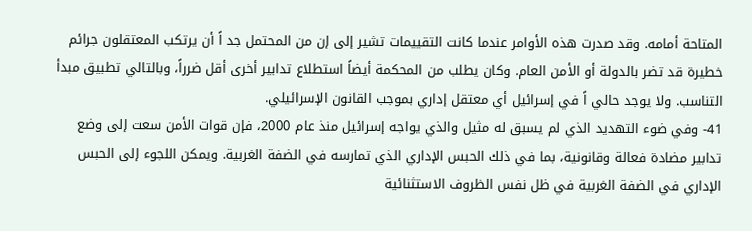المتاحة أمامه. وقد صدرت هذه الأوامر عندما كانت التقييمات تشير إلى إن من المحتمل جد اً أن يرتكب المعتقلون جرائم خطيرة قد تضر بالدولة أو الأمن العام. وكان يطلب من المحكمة أيضاً استطلاع تدابير أخرى أقل ضرراً، وبالتالي تطبيق مبدأ التناسب. ولا يوجد حالي اً في إسرائيل أي معتقل إداري بموجب القانون الإسرائيلي.
41- وفي ضوء التهديد الذي لم يسبق له مثيل والذي يواجه إسرائيل منذ عام 2000، فإن قوات الأمن سعت إلى وضع تدابير مضادة فعالة وقانونية، بما في ذلك الحبس الإداري الذي تمارسه في الضفة الغربية. ويمكن اللجوء إلى الحبس الإداري في الضفة الغربية في ظل نفس الظروف الاستثنائية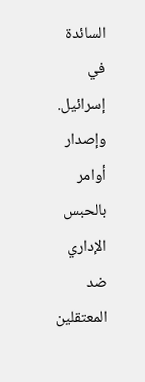السائدة في إسرائيل. وإصدار أوامر بالحبس الإداري ضد المعتقلين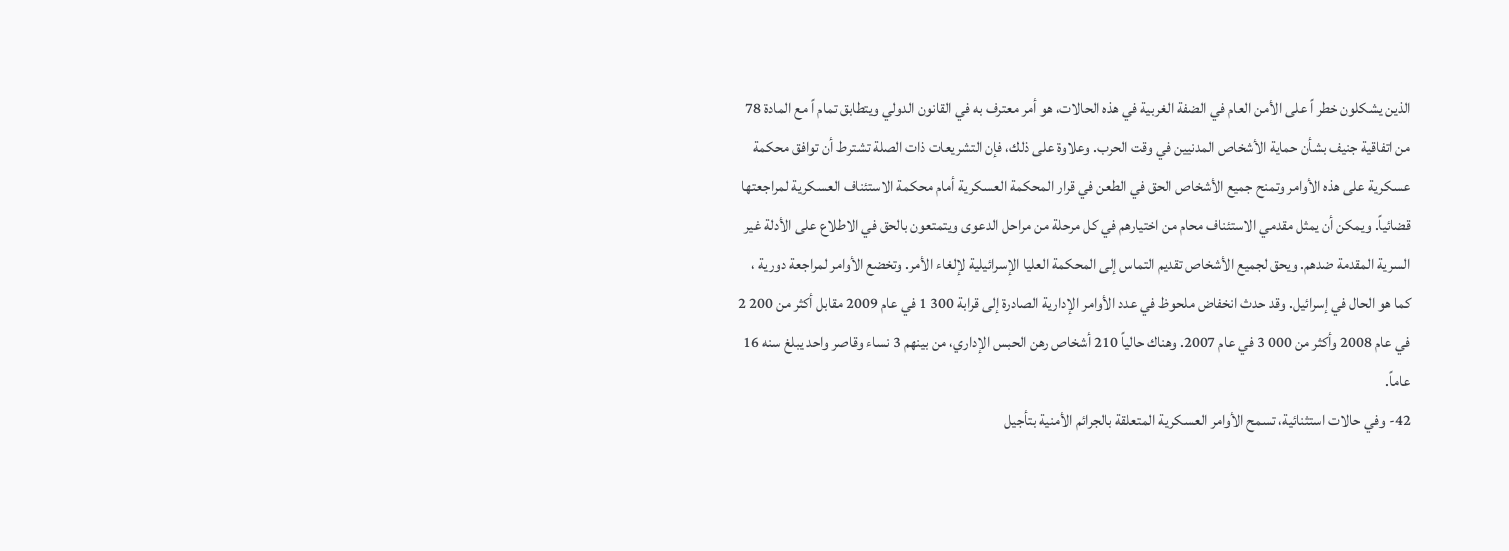الذين يشكلون خطر اً على الأمن العام في الضفة الغربية في هذه الحالات، هو أمر معترف به في القانون الدولي ويتطابق تمام اً مع المادة 78 من اتفاقية جنيف بشأن حماية الأشخاص المدنيين في وقت الحرب. وعلاوة على ذلك، فإن التشريعات ذات الصلة تشترط أن توافق محكمة عسكرية على هذه الأوامر وتمنح جميع الأشخاص الحق في الطعن في قرار المحكمة العسكرية أمام محكمة الاستئناف العسكرية لمراجعتها قضائياً. ويمكن أن يمثل مقدمي الاستئناف محام من اختيارهم في كل مرحلة من مراحل الدعوى ويتمتعون بالحق في الاطلاع على الأدلة غير السرية المقدمة ضدهم. ويحق لجميع الأشخاص تقديم التماس إلى المحكمة العليا الإسرائيلية لإلغاء الأمر. وتخضع الأوامر لمراجعة دورية ، كما هو الحال في إسرائيل. وقد حدث انخفاض ملحوظ في عدد الأوامر الإدارية الصادرة إلى قرابة 300 1 في عام 2009 مقابل أكثر من 200 2 في عام 2008 وأكثر من 000 3 في عام 2007. وهناك حالياً 210 أشخاص رهن الحبس الإداري، من بينهم 3 نساء وقاصر واحد يبلغ سنه 16 عاماً.
42- وفي حالات استثنائية، تسمح الأوامر العسكرية المتعلقة بالجرائم الأمنية بتأجيل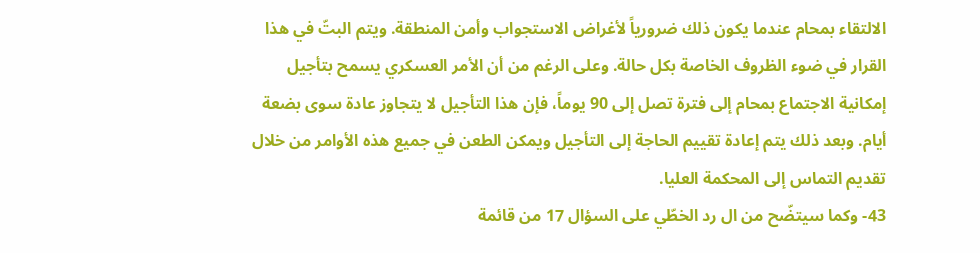الالتقاء بمحام عندما يكون ذلك ضرورياً لأغراض الاستجواب وأمن المنطقة. ويتم البتّ في هذا القرار في ضوء الظروف الخاصة بكل حالة. وعلى الرغم من أن الأمر العسكري يسمح بتأجيل إمكانية الاجتماع بمحام إلى فترة تصل إلى 90 يوماً، فإن هذا التأجيل لا يتجاوز عادة سوى بضعة أيام. وبعد ذلك يتم إعادة تقييم الحاجة إلى التأجيل ويمكن الطعن في جميع هذه الأوامر من خلال تقديم التماس إلى المحكمة العليا.
43- وكما سيتضّح من ال رد الخطّي على السؤال 17 من قائمة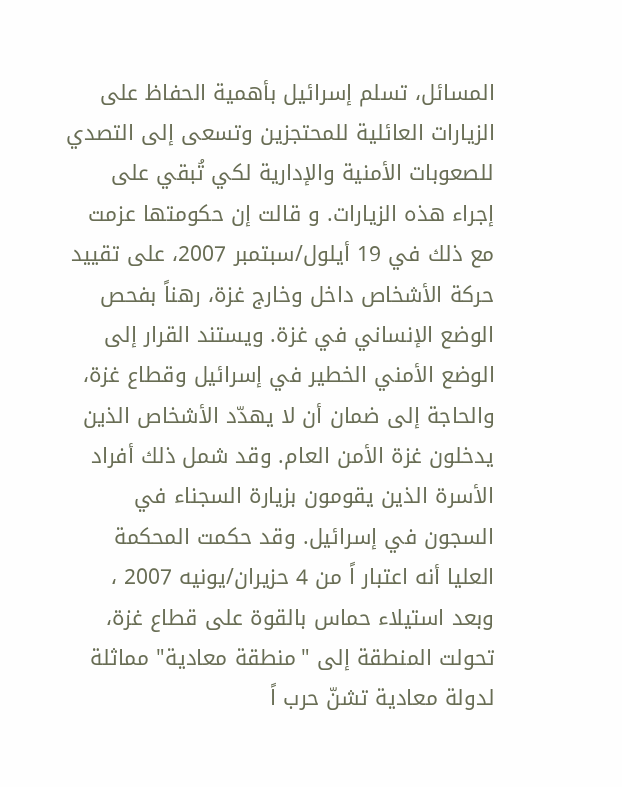المسائل، تسلم إسرائيل بأهمية الحفاظ على الزيارات العائلية للمحتجزين وتسعى إلى التصدي للصعوبات الأمنية والإدارية لكي تُبقي على إجراء هذه الزيارات. و قالت إن حكومتها عزمت مع ذلك في 19 أيلول/سبتمبر 2007، على تقييد حركة الأشخاص داخل وخارج غزة، رهناً بفحص الوضع الإنساني في غزة. ويستند القرار إلى الوضع الأمني الخطير في إسرائيل وقطاع غزة، والحاجة إلى ضمان أن لا يهدّد الأشخاص الذين يدخلون غزة الأمن العام. وقد شمل ذلك أفراد الأسرة الذين يقومون بزيارة السجناء في السجون في إسرائيل. وقد حكمت المحكمة العليا أنه اعتبار اً من 4 حزيران/يونيه 2007 ، وبعد استيلاء حماس بالقوة على قطاع غزة، تحولت المنطقة إلى "منطقة معادية" مماثلة لدولة معادية تشنّ حرب اً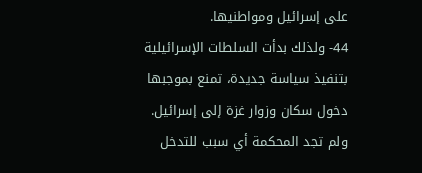على إسرائيل ومواطنيها.
44- ولذلك بدأت السلطات الإسرائيلية بتنفيذ سياسة جديدة، تمنع بموجبها دخول سكان وزوار غزة إلى إسرائيل. ولم تجد المحكمة أي سبب للتدخل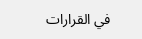في القرارات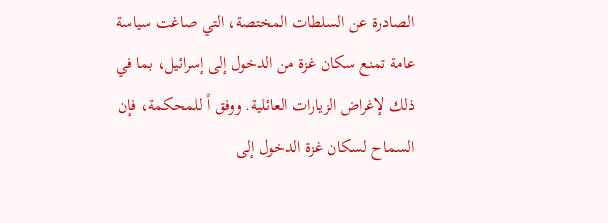الصادرة عن السلطات المختصة، التي صاغت سياسة عامة تمنع سكان غزة من الدخول إلى إسرائيل، بما في ذلك لإغراض الزيارات العائلية. ووفق اً للمحكمة، فإن السماح لسكان غزة الدخول إلى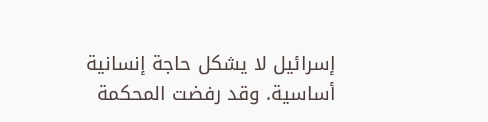إسرائيل لا يشكل حاجة إنسانية أساسية. وقد رفضت المحكمة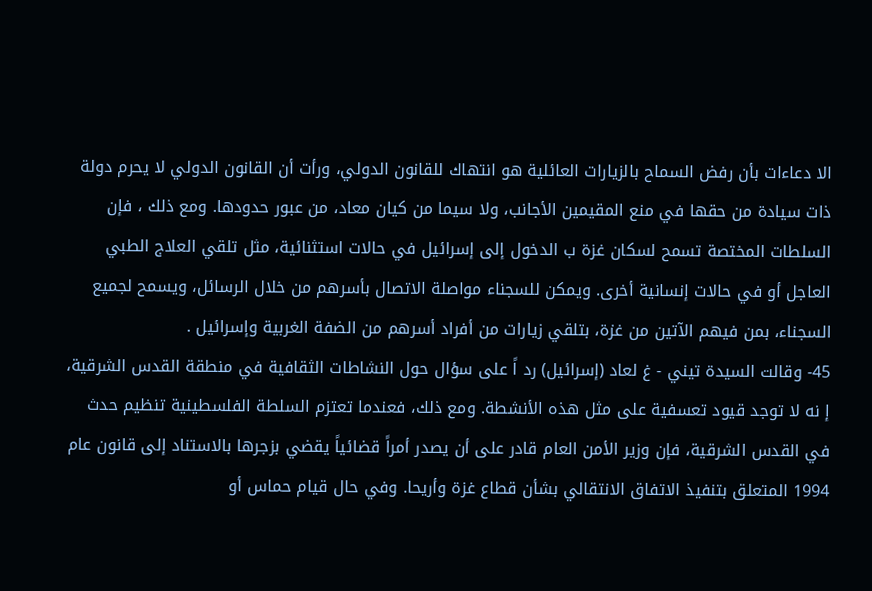الا دعاءات بأن رفض السماح بالزيارات العائلية هو انتهاك للقانون الدولي، ورأت أن القانون الدولي لا يحرم دولة ذات سيادة من حقها في منع المقيمين الأجانب، ولا سيما من كيان معاد، من عبور حدودها. ومع ذلك ، فإن السلطات المختصة تسمح لسكان غزة ب الدخول إلى إسرائيل في حالات استثنائية، مثل تلقي العلاج الطبي العاجل أو في حالات إنسانية أخرى. ويمكن للسجناء مواصلة الاتصال بأسرهم من خلال الرسائل، ويسمح لجميع السجناء، بمن فيهم الآتين من غزة، بتلقي زيارات من أفراد أسرهم من الضفة الغربية وإسرائيل .
45- وقالت السيدة تيني - غ لعاد (إسرائيل) رد اً على سؤال حول النشاطات الثقافية في منطقة القدس الشرقية، إ نه لا توجد قيود تعسفية على مثل هذه الأنشطة. ومع ذلك، فعندما تعتزم السلطة الفلسطينية تنظيم حدث في القدس الشرقية، فإن وزير الأمن العام قادر على أن يصدر أمراً قضائياً يقضي بزجرها بالاستناد إلى قانون عام 1994 المتعلق بتنفيذ الاتفاق الانتقالي بشأن قطاع غزة وأريحا. وفي حال قيام حماس أو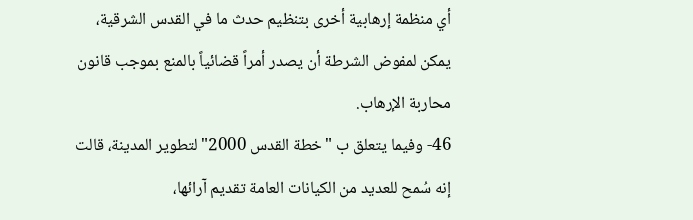أي منظمة إرهابية أخرى بتنظيم حدث ما في القدس الشرقية، يمكن لمفوض الشرطة أن يصدر أمراً قضائياً بالمنع بموجب قانون محاربة الإرهاب.
46- وفيما يتعلق ب "خطة القدس 2000" لتطوير المدينة، قالت إنه سُمح للعديد من الكيانات العامة تقديم آرائها،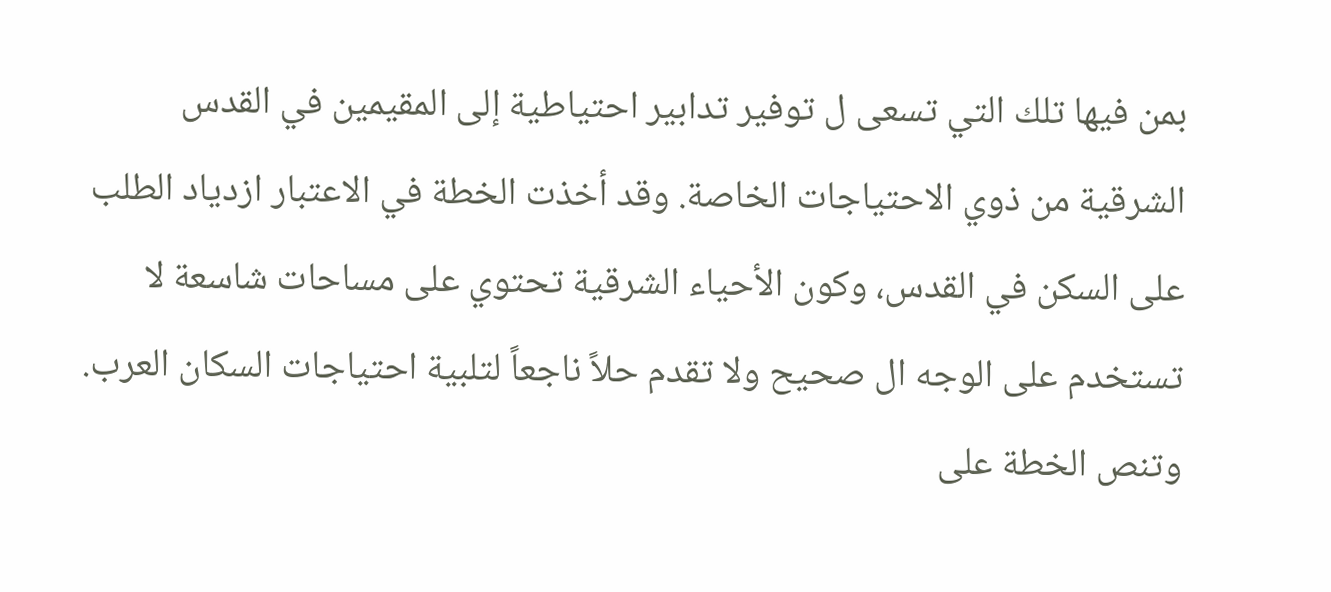بمن فيها تلك التي تسعى ل توفير تدابير احتياطية إلى المقيمين في القدس الشرقية من ذوي الاحتياجات الخاصة. وقد أخذت الخطة في الاعتبار ازدياد الطلب على السكن في القدس، وكون الأحياء الشرقية تحتوي على مساحات شاسعة لا تستخدم على الوجه ال صحيح ولا تقدم حلاً ناجعاً لتلبية احتياجات السكان العرب. وتنص الخطة على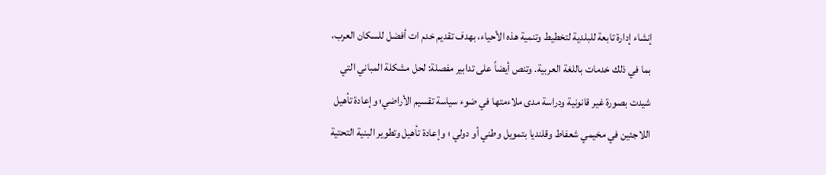إنشاء إدارة تابعة للبلدية لتخطيط وتنمية هذه الأحياء، بهدف تقديم خدم ات أفضل للسكان العرب، بما في ذلك خدمات باللغة العربية. وتنص أيضاً على تدابير مفصلة: لحل مشكلة المباني التي شيدت بصورة غير قانونية ودراسة مدى ملاءمتها في ضوء سياسة تقسيم الأراضي؛ وإعادة تأهيل اللاجئين في مخيمي شعفاط وقلنديا بتمويل وطني أو دولي ؛ وإعادة تأهيل وتطوير البنية التحتية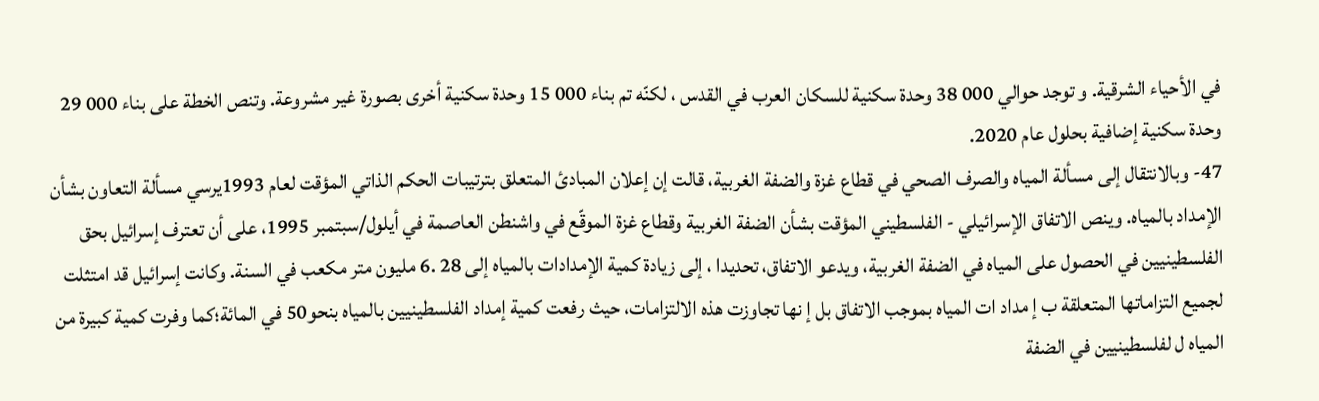في الأحياء الشرقية. و توجد حوالي 000 38 وحدة سكنية للسكان العرب في القدس ، لكنّه تم بناء 000 15 وحدة سكنية أخرى بصورة غير مشروعة. وتنص الخطة على بناء 000 29 وحدة سكنية إضافية بحلول عام 2020.
47- وبالانتقال إلى مسألة المياه والصرف الصحي في قطاع غزة والضفة الغربية، قالت إن إعلان المبادئ المتعلق بترتيبات الحكم الذاتي المؤقت لعام 1993يرسي مسألة التعاون بشأن الإمداد بالمياه. وينص الاتفاق الإسرائيلي - الفلسطيني المؤقت بشأن الضفة الغربية وقطاع غزة الموقّع في واشنطن العاصمة في أيلول/سبتمبر 1995، على أن تعترف إسرائيل بحق الفلسطينيين في الحصول على المياه في الضفة الغربية، ويدعو الاتفاق، تحديدا ، إلى زيادة كمية الإمدادات بالمياه إلى 28 .6 مليون متر مكعب في السنة. وكانت إسرائيل قد امتثلت لجميع التزاماتها المتعلقة ب إ مداد ات المياه بموجب الاتفاق بل إ نها تجاوزت هذه الالتزامات، حيث رفعت كمية إمداد الفلسطينيين بالمياه بنحو50 في المائة؛كما وفرت كمية كبيرة من المياه ل لفلسطينيين في الضفة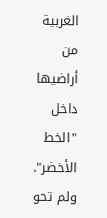الغربية من أراضيها داخل "الخط الأخضر". ولم تحو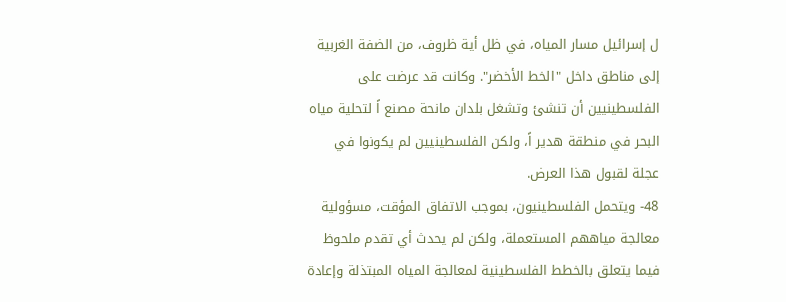ل إسرائيل مسار المياه، في ظل أية ظروف، من الضفة الغربية إلى مناطق داخل "الخط الأخضر". وكانت قد عرضت على الفلسطينيين أن تنشئ وتشغل بلدان مانحة مصنع اً لتحلية مياه البحر في منطقة هدير اً، ولكن الفلسطينيين لم يكونوا في عجلة لقبول هذا العرض.
48- ويتحمل الفلسطينيون، بموجب الاتفاق المؤقت، مسؤولية معالجة مياههم المستعملة، ولكن لم يحدث أي تقدم ملحوظ فيما يتعلق بالخطط الفلسطينية لمعالجة المياه المبتذلة وإعادة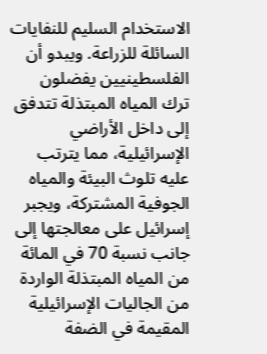الاستخدام السليم للنفايات السائلة للزراعة. ويبدو أن الفلسطينيين يفضلون ترك المياه المبتذلة تتدفق إلى داخل الأراضي الإسرائيلية، مما يترتب عليه تلوث البيئة والمياه الجوفية المشتركة، ويجبر إسرائيل على معالجتها إلى جانب نسبة 70 في المائة من المياه المبتذلة الواردة من الجاليات الإسرائيلية المقيمة في الضفة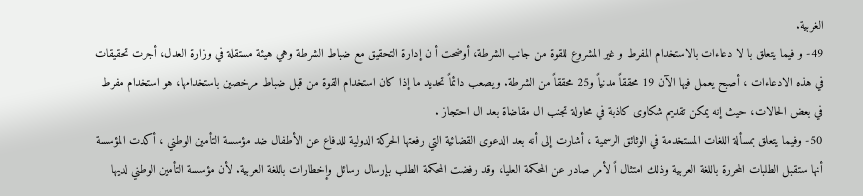الغربية.
49- و فيما يتعلق با لا دعاءات بالاستخدام المفرط و غير المشروع للقوة من جانب الشرطة، أوضحت أ ن إدارة التحقيق مع ضباط الشرطة وهي هيئة مستقلة في وزارة العدل، أجرت تحقيقات في هذه الادعاءات ، أصبح يعمل فيها الآن 19 محققاً مدنياً و25 محققاً من الشرطة. ويصعب دائماً تحديد ما إذا كان استخدام القوة من قبل ضباط مرخصين باستخدامها، هو استخدام مفرط في بعض الحالات، حيث إنه يمكن تقديم شكاوى كاذبة في محاولة تجنب ال مقاضاة بعد ال احتجاز .
50- وفيما يتعلق بمسألة اللغات المستخدمة في الوثائق الرسمية ، أشارت إلى أنه بعد الدعوى القضائية التي رفعتها الحركة الدولية للدفاع عن الأطفال ضد مؤسسة التأمين الوطني ، أكدت المؤسسة أنها ستقبل الطلبات المحررة باللغة العربية وذلك امتثال اً لأمر صادر عن المحكمة العليا، وقد رفضت المحكمة الطلب بإرسال رسائل وإخطارات باللغة العربية. لأن مؤسسة التأمين الوطني لديها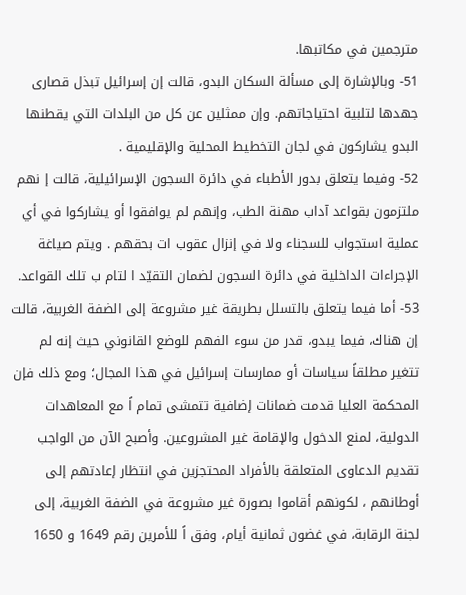مترجمين في مكاتبها.
51- وبالإشارة إلى مسألة السكان البدو، قالت إن إسرائيل تبذل قصارى جهدها لتلبية احتياجاتهم. وإن ممثلين عن كل من البلدات التي يقطنها البدو يشاركون في لجان التخطيط المحلية والإقليمية .
52- وفيما يتعلق بدور الأطباء في دائرة السجون الإسرائيلية، قالت إ نهم ملتزمون بقواعد آداب مهنة الطب، وإنهم لم يوافقوا أو يشاركوا في أي عملية استجواب للسجناء ولا في إنزال عقوب ات بحقهم . ويتم صياغة الإجراءات الداخلية في دائرة السجون لضمان التقيّد ا لتام ب تلك القواعد.
53- أما فيما يتعلق بالتسلل بطريقة غير مشروعة إلى الضفة الغربية، قالت إن هناك، فيما يبدو، قدر من سوء الفهم للوضع القانوني حيث إنه لم تتغير مطلقاً سياسات أو ممارسات إسرائيل في هذا المجال؛ ومع ذلك فإن المحكمة العليا قدمت ضمانات إضافية تتمشى تمام اً مع المعاهدات الدولية، لمنع الدخول والإقامة غير المشروعين. وأصبح الآن من الواجب تقديم الدعاوى المتعلقة بالأفراد المحتجزين في انتظار إعادتهم إلى أوطانهم ، لكونهم أقاموا بصورة غير مشروعة في الضفة الغربية، إلى لجنة الرقابة، في غضون ثمانية أيام، وفق اً للأمرين رقم 1649 و 1650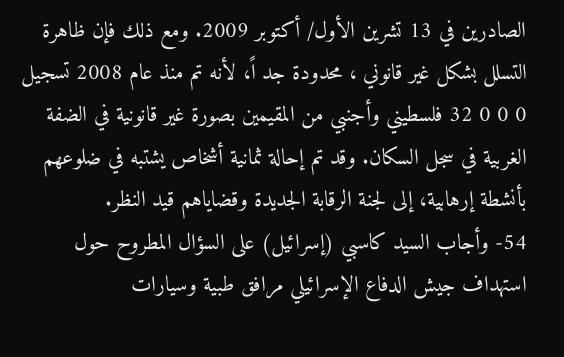الصادرين في 13 تشرين الأول/ أكتوبر 2009. ومع ذلك فإن ظاهرة التسلل بشكل غير قانوني ، محدودة جد اً، لأنه تم منذ عام 2008 تسجيل 0 0 0 32 فلسطيني وأجنبي من المقيمين بصورة غير قانونية في الضفة الغربية في سجل السكان. وقد تم إحالة ثمانية أشخاص يشتبه في ضلوعهم بأنشطة إرهابية، إلى لجنة الرقابة الجديدة وقضاياهم قيد النظر.
54- وأجاب السيد كاسبي (إسرائيل) على السؤال المطروح حول استهداف جيش الدفاع الإسرائيلي مرافق طبية وسيارات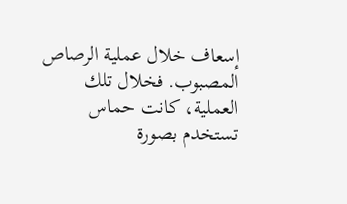إسعاف خلال عملية الرصاص المصبوب. فخلال تلك العملية، كانت حماس تستخدم بصورة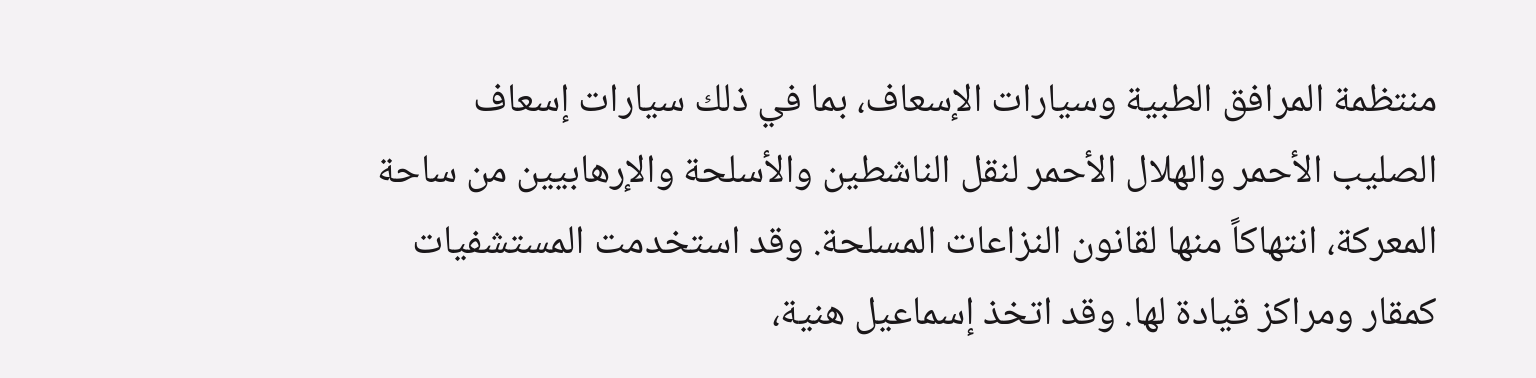منتظمة المرافق الطبية وسيارات الإسعاف، بما في ذلك سيارات إسعاف الصليب الأحمر والهلال الأحمر لنقل الناشطين والأسلحة والإرهابيين من ساحة المعركة، انتهاكاً منها لقانون النزاعات المسلحة. وقد استخدمت المستشفيات كمقار ومراكز قيادة لها. وقد اتخذ إسماعيل هنية،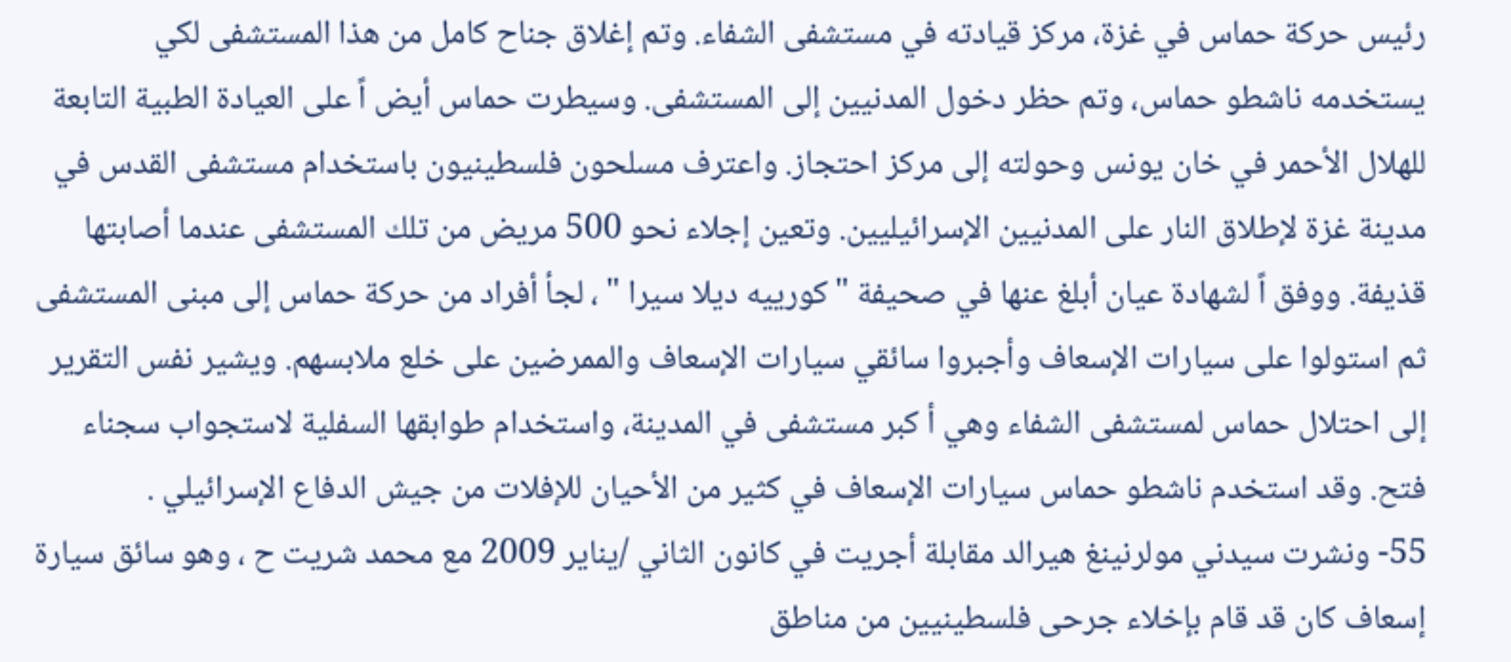رئيس حركة حماس في غزة، مركز قيادته في مستشفى الشفاء. وتم إغلاق جناح كامل من هذا المستشفى لكي يستخدمه ناشطو حماس، وتم حظر دخول المدنيين إلى المستشفى. وسيطرت حماس أيض اً على العيادة الطبية التابعة للهلال الأحمر في خان يونس وحولته إلى مركز احتجاز. واعترف مسلحون فلسطينيون باستخدام مستشفى القدس في مدينة غزة لإطلاق النار على المدنيين الإسرائيليين. وتعين إجلاء نحو 500 مريض من تلك المستشفى عندما أصابتها قذيفة. ووفق اً لشهادة عيان أبلغ عنها في صحيفة " كورييه ديلا سيرا " ، لجأ أفراد من حركة حماس إلى مبنى المستشفى ثم استولوا على سيارات الإسعاف وأجبروا سائقي سيارات الإسعاف والممرضين على خلع ملابسهم. ويشير نفس التقرير إلى احتلال حماس لمستشفى الشفاء وهي أ كبر مستشفى في المدينة، واستخدام طوابقها السفلية لاستجواب سجناء فتح. وقد استخدم ناشطو حماس سيارات الإسعاف في كثير من الأحيان للإفلات من جيش الدفاع الإسرائيلي .
55- ونشرت سيدني مولرنينغ هيرالد مقابلة أجريت في كانون الثاني /يناير 2009 مع محمد شريت ح ، وهو سائق سيارة إسعاف كان قد قام بإخلاء جرحى فلسطينيين من مناطق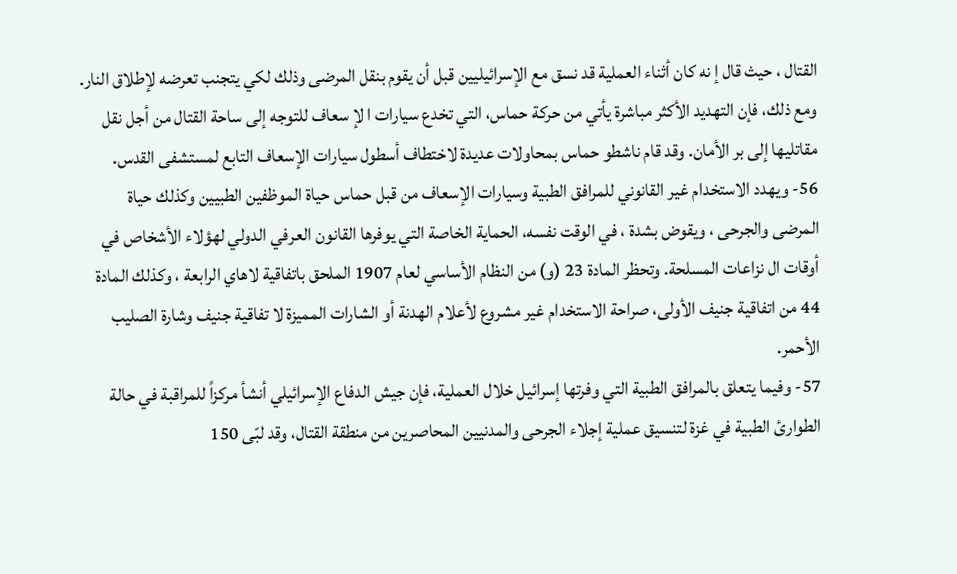القتال ، حيث قال إ نه كان أثناء العملية قد نسق مع الإسرائيليين قبل أن يقوم بنقل المرضى وذلك لكي يتجنب تعرضه لإطلاق النار. ومع ذلك، فإن التهديد الأكثر مباشرة يأتي من حركة حماس، التي تخدع سيارات ا لإ سعاف للتوجه إلى ساحة القتال من أجل نقل مقاتليها إلى بر الأمان. وقد قام ناشطو حماس بمحاولات عديدة لاختطاف أسطول سيارات الإسعاف التابع لمستشفى القدس.
56- ويهدد الاستخدام غير القانوني للمرافق الطبية وسيارات الإسعاف من قبل حماس حياة الموظفين الطبيين وكذلك حياة المرضى والجرحى ، ويقوض بشدة ، في الوقت نفسه، الحماية الخاصة التي يوفرها القانون العرفي الدولي لهؤلاء الأشخاص في أوقات ال نزاعات المسلحة. وتحظر المادة 23 (و) من النظام الأساسي لعام 1907 الملحق باتفاقية لاهاي الرابعة ، وكذلك المادة 44 من اتفاقية جنيف الأولى، صراحة الاستخدام غير مشروع لأعلام الهدنة أو الشارات المميزة لا تفاقية جنيف وشارة الصليب الأحمر.
57- وفيما يتعلق بالمرافق الطبية التي وفرتها إسرائيل خلال العملية، فإن جيش الدفاع الإسرائيلي أنشأ مركزاً للمراقبة في حالة الطوارئ الطبية في غزة لتنسيق عملية إجلاء الجرحى والمدنيين المحاصرين من منطقة القتال، وقد لبّى 150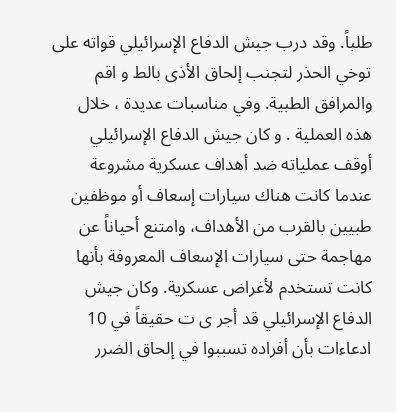طلباً. وقد درب جيش الدفاع الإسرائيلي قواته على توخي الحذر لتجنب إلحاق الأذى بالط و اقم والمرافق الطبية. وفي مناسبات عديدة ، خلال هذه العملية . و كان جيش الدفاع الإسرائيلي أوقف عملياته ضد أهداف عسكرية مشروعة عندما كانت هناك سيارات إسعاف أو موظفين طبيين بالقرب من الأهداف، وامتنع أحياناً عن مهاجمة حتى سيارات الإسعاف المعروفة بأنها كانت تستخدم لأغراض عسكرية. وكان جيش الدفاع الإسرائيلي قد أجر ى ت حقيقاً في 10 ادعاءات بأن أفراده تسببوا في إلحاق الضرر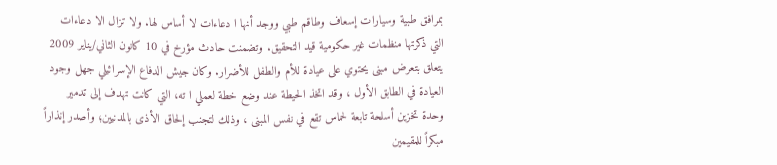بمرافق طبية وسيارات إسعاف وطاقم طبي ووجد أنها ا دعاءات لا أساس لها. ولا تزال الا دعاءات التي ذكرتها منظمات غير حكومية قيد التحقيق. وتضمنت حادث مؤرخ في 10 كانون الثاني/يناير 2009 يتعلق بتعرض مبنى يحتوي على عيادة للأم والطفل للأضرار. وكان جيش الدفاع الإسرائيلي جهل وجود العيادة في الطابق الأول ، وقد اتخذ الحيطة عند وضع خطة لعملي ا ته، التي كانت تهدف إلى تدمير وحدة تخزين أسلحة تابعة لحماس تقع في نفس المبنى ، وذلك لتجنب إلحاق الأذى بالمدنيين؛ وأصدر إنذاراً مبكراً للمقيمين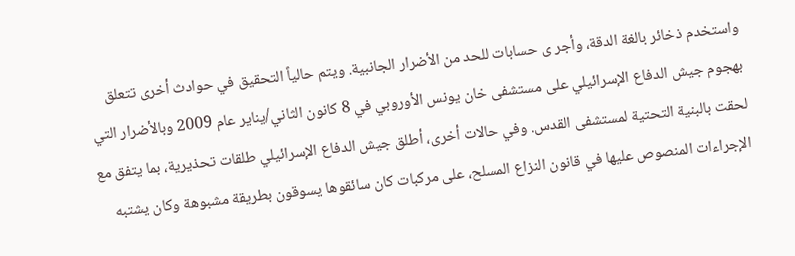واستخدم ذخائر بالغة الدقة، وأجر ى حسابات للحد من الأضرار الجانبية. ويتم حالياً التحقيق في حوادث أخرى تتعلق بهجوم جيش الدفاع الإسرائيلي على مستشفى خان يونس الأوروبي في 8 كانون الثاني/يناير عام 2009 وبالأضرار التي لحقت بالبنية التحتية لمستشفى القدس. وفي حالات أخرى، أطلق جيش الدفاع الإسرائيلي طلقات تحذيرية، بما يتفق مع الإجراءات المنصوص عليها في قانون النزاع المسلح، على مركبات كان سائقوها يسوقون بطريقة مشبوهة وكان يشتبه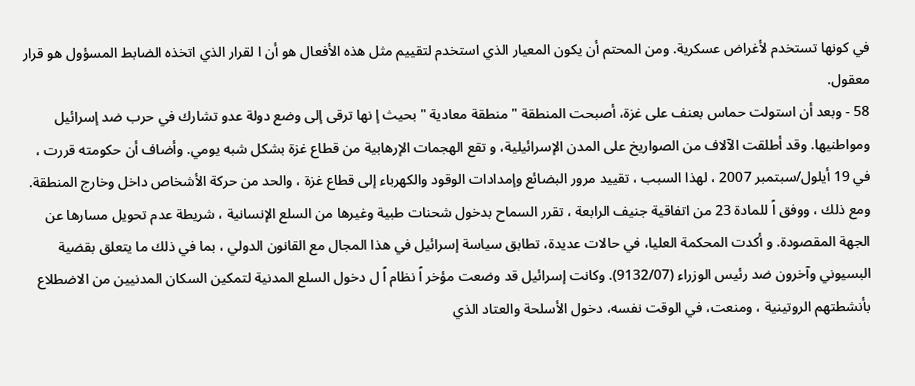في كونها تستخدم لأغراض عسكرية. ومن المحتم أن يكون المعيار الذي استخدم لتقييم مثل هذه الأفعال هو أن ا لقرار الذي اتخذه الضابط المسؤول هو قرار معقول.
58 - وبعد أن استولت حماس بعنف على غزة، أصبحت المنطقة " منطقة معادية " بحيث إ نها ترقى إلى وضع دولة عدو تشارك في حرب ضد إسرائيل ومواطنيها. وقد أطلقت الآلاف من الصواريخ على المدن الإسرائيلية، و تقع الهجمات الإرهابية من قطاع غزة بشكل شبه يومي. وأضاف أن حكومته قررت ، في 19 أيلول/سبتمبر 2007 ، لهذا السبب ، تقييد مرور البضائع وإمدادات الوقود والكهرباء إلى قطاع غزة ، والحد من حركة الأشخاص داخل وخارج المنطقة. ومع ذلك ، ووفق اً للمادة 23 من اتفاقية جنيف الرابعة ، تقرر السماح بدخول شحنات طبية وغيرها من السلع الإنسانية ، شريطة عدم تحويل مسارها عن الجهة المقصودة. و أكدت المحكمة العليا، في حالات عديدة، تطابق سياسة إسرائيل في هذا المجال مع القانون الدولي ، بما في ذلك ما يتعلق بقضية البسيوني وآخرون ضد رئيس الوزراء (9132/07). وكانت إسرائيل قد وضعت مؤخر اً نظام اً ل دخول السلع المدنية لتمكين السكان المدنيين من الاضطلاع بأنشطتهم الروتينية ، ومنعت، في الوقت نفسه، دخول الأسلحة والعتاد الذي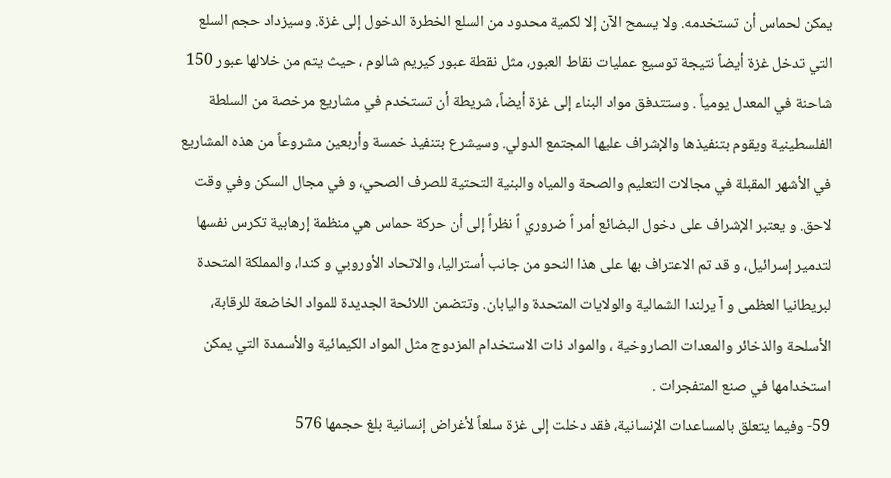يمكن لحماس أن تستخدمه. ولا يسمح الآن إلا لكمية محدود من السلع الخطرة الدخول إلى غزة. وسيزداد حجم السلع التي تدخل غزة أيضاً نتيجة توسيع عمليات نقاط العبور، مثل نقطة عبور كيريم شالوم ، حيث يتم من خلالها عبور 150 شاحنة في المعدل يومياً . وستتدفق مواد البناء إلى غزة أيضاً، شريطة أن تستخدم في مشاريع مرخصة من السلطة الفلسطينية ويقوم بتنفيذها والإشراف عليها المجتمع الدولي. وسيشرع بتنفيذ خمسة وأربعين مشروعاً من هذه المشاريع في الأشهر المقبلة في مجالات التعليم والصحة والمياه والبنية التحتية للصرف الصحي، و في مجال السكن وفي وقت لاحق. و يعتبر الإشراف على دخول البضائع أمر اً ضروري اً نظراً إلى أن حركة حماس هي منظمة إرهابية تكرس نفسها لتدمير إسرائيل، و قد تم الاعتراف بها على هذا النحو من جانب أستراليا، والاتحاد الأوروبي و كندا، والمملكة المتحدة لبريطانيا العظمى و آ يرلندا الشمالية والولايات المتحدة واليابان. وتتضمن اللائحة الجديدة للمواد الخاضعة للرقابة، الأسلحة والذخائر والمعدات الصاروخية ، والمواد ذات الاستخدام المزدوج مثل المواد الكيمائية والأسمدة التي يمكن استخدامها في صنع المتفجرات .
59- وفيما يتعلق بالمساعدات الإنسانية، فقد دخلت إلى غزة سلعاً لأغراض إنسانية بلغ حجمها 576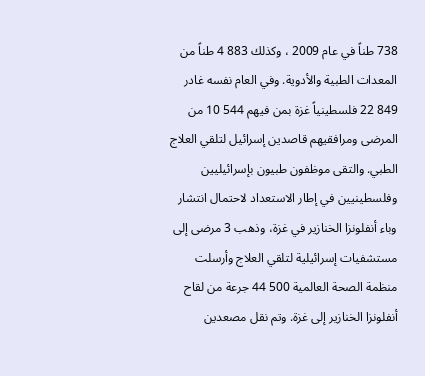738 طناً في عام 2009 ، وكذلك 883 4 طناً من المعدات الطبية والأدوية. وفي العام نفسه غادر 849 22 فلسطينياً غزة بمن فيهم 544 10 من المرضى ومرافقيهم قاصدين إسرائيل لتلقي العلاج الطبي. والتقى موظفون طبيون بإسرائيليين وفلسطينيين في إطار الاستعداد لاحتمال انتشار وباء أنفلونزا الخنازير في غزة، وذهب 3 مرضى إلى مستشفيات إسرائيلية لتلقي العلاج وأرسلت منظمة الصحة العالمية 500 44 جرعة من لقاح أنفلونزا الخنازير إلى غزة. وتم نقل مصعدين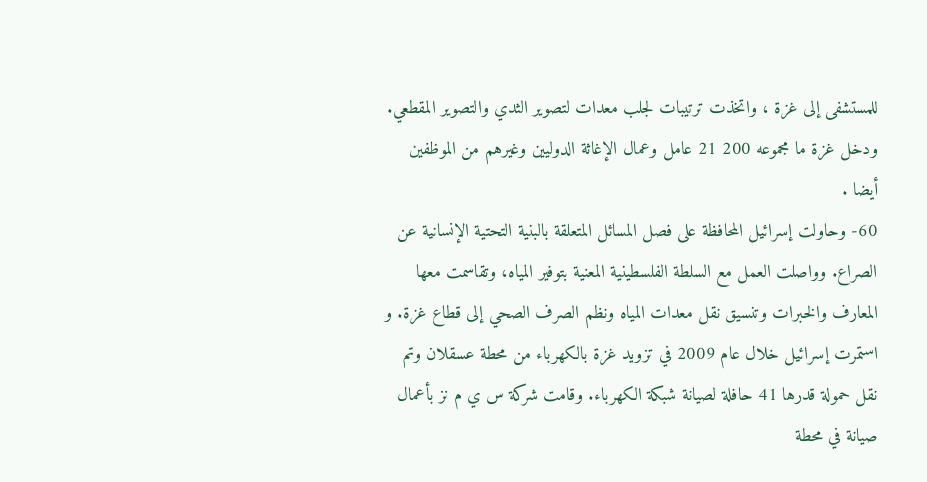للمستشفى إلى غزة ، واتخذت ترتيبات لجلب معدات لتصوير الثدي والتصوير المقطعي. ودخل غزة ما مجموعه 200 21 عامل وعمال الإغاثة الدوليين وغيرهم من الموظفين أيضا .
60- وحاولت إسرائيل المحافظة على فصل المسائل المتعلقة بالبنية التحتية الإنسانية عن الصراع. وواصلت العمل مع السلطة الفلسطينية المعنية بتوفير المياه، وتقاسمت معها المعارف والخبرات وتنسيق نقل معدات المياه ونظم الصرف الصحي إلى قطاع غزة. و استمرت إسرائيل خلال عام 2009 في تزويد غزة بالكهرباء من محطة عسقلان وتم نقل حمولة قدرها 41 حافلة لصيانة شبكة الكهرباء. وقامت شركة س ي م نز بأعمال صيانة في محطة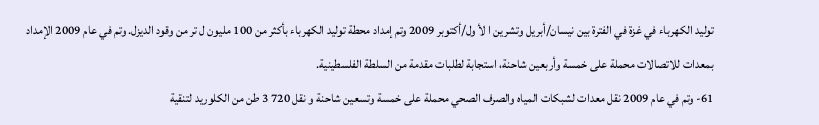توليد الكهرباء في غزة في الفترة بين نيسان/أبريل وتشرين ا لأ ول/أكتوبر 2009 وتم إمداد محطة توليد الكهرباء بأكثر من 100 مليون ل تر من وقود الديزل. وتم في عام 2009 الإمداد بمعدات للاتصالات محملة على خمسة وأربعين شاحنة، استجابة لطلبات مقدمة من السلطة الفلسطينية.
61- وتم في عام 2009 نقل معدات لشبكات المياه والصرف الصحي محملة على خمسة وتسعين شاحنة و نقل 720 3 طن من الكلوريد لتنقية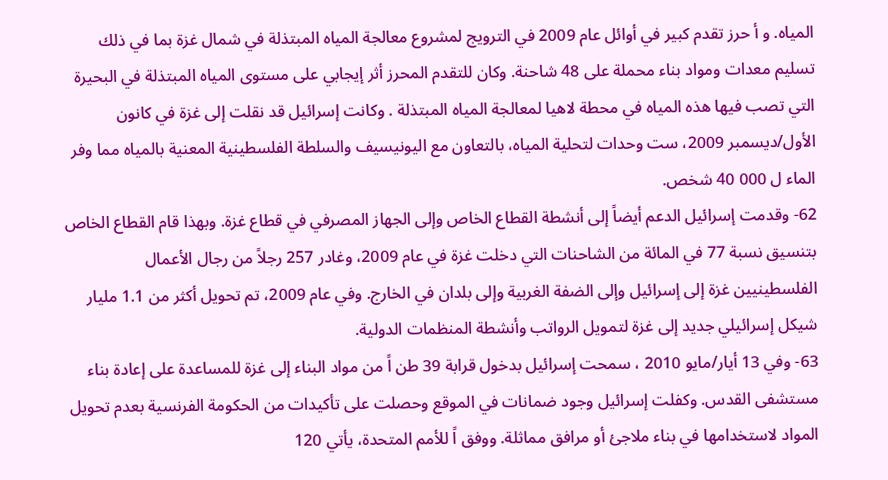المياه. و أ حرز تقدم كبير في أوائل عام 2009 في الترويج لمشروع معالجة المياه المبتذلة في شمال غزة بما في ذلك تسليم معدات ومواد بناء محملة على 48 شاحنة. وكان للتقدم المحرز أثر إيجابي على مستوى المياه المبتذلة في البحيرة التي تصب فيها هذه المياه في محطة لاهيا لمعالجة المياه المبتذلة . وكانت إسرائيل قد نقلت إلى غزة في كانون الأول/ديسمبر 2009، ست وحدات لتحلية المياه، بالتعاون مع اليونيسيف والسلطة الفلسطينية المعنية بالمياه مما وفر الماء ل 000 40 شخص.
62- وقدمت إسرائيل الدعم أيضاً إلى أنشطة القطاع الخاص وإلى الجهاز المصرفي في قطاع غزة. وبهذا قام القطاع الخاص بتنسيق نسبة 77 في المائة من الشاحنات التي دخلت غزة في عام 2009، وغادر 257 رجلاً من رجال الأعمال الفلسطينيين غزة إلى إسرائيل وإلى الضفة الغربية وإلى بلدان في الخارج. وفي عام 2009، تم تحويل أكثر من 1.1 مليار شيكل إسرائيلي جديد إلى غزة لتمويل الرواتب وأنشطة المنظمات الدولية.
63- وفي 13 أيار/مايو 2010 ، سمحت إسرائيل بدخول قرابة 39 طن اً من مواد البناء إلى غزة للمساعدة على إعادة بناء مستشفى القدس. وكفلت إسرائيل وجود ضمانات في الموقع وحصلت على تأكيدات من الحكومة الفرنسية بعدم تحويل المواد لاستخدامها في بناء ملاجئ أو مرافق مماثلة. ووفق اً للأمم المتحدة، يأتي 120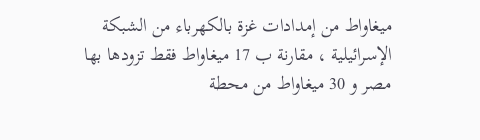ميغاواط من إمدادات غزة بالكهرباء من الشبكة الإسرائيلية ، مقارنة ب 17 ميغاواط فقط تزودها بها مصر و 30 ميغاواط من محطة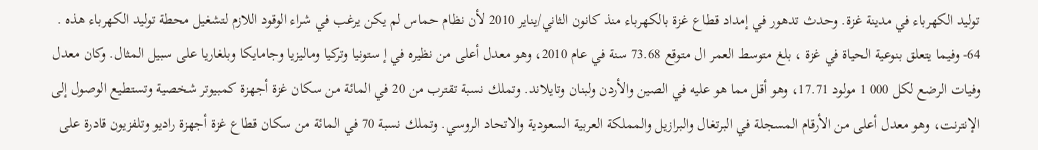توليد الكهرباء في مدينة غزة. وحدث تدهور في إمداد قطاع غزة بالكهرباء منذ كانون الثاني/يناير 2010 لأن نظام حماس لم يكن يرغب في شراء الوقود اللازم لتشغيل محطة توليد الكهرباء هذه .
64- وفيما يتعلق بنوعية الحياة في غزة ، بلغ متوسط العمر ال متوقع 73.68 سنة في عام 2010، وهو معدل أعلى من نظيره في إ ستونيا وتركيا وماليزيا وجامايكا وبلغاريا على سبيل المثال. وكان معدل وفيات الرضع لكل 000 1 مولود 17.71، وهو أقل مما هو عليه في الصين والأردن ولبنان وتايلاند. وتملك نسبة تقترب من 20 في المائة من سكان غزة أجهزة كمبيوتر شخصية وتستطيع الوصول إلى الإنترنت، وهو معدل أعلى من الأرقام المسجلة في البرتغال والبرازيل والمملكة العربية السعودية والاتحاد الروسي. وتملك نسبة 70 في المائة من سكان قطاع غزة أجهزة راديو وتلفزيون قادرة على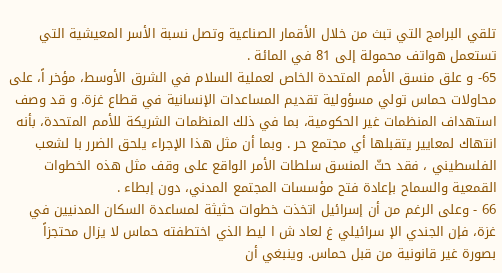تلقي البرامج التي تبث من خلال الأقمار الصناعية وتصل نسبة الأسر المعيشية التي تستعمل هواتف محمولة إلى 81 في المائة .
65- و علق منسق الأمم المتحدة الخاص لعملية السلام في الشرق الأوسط، مؤخر اً، على محاولات حماس تولي مسؤولية تقديم المساعدات الإنسانية في قطاع غزة. و قد وصف استهداف المنظمات غير الحكومية، بما في ذلك المنظمات الشريكة للأمم المتحدة، بأنه انتهاك لمعايير يتقبلها أي مجتمع حر . وبما أن مثل هذا الإجراء يلحق الضرر با لشعب الفلسطيني ، فقد حثّ المنسق سلطات الأمر الواقع على وقف مثل هذه الخطوات القمعية والسماح بإعادة فتح مؤسسات المجتمع المدني، دون إبطاء .
66 - وعلى الرغم من أن إسرائيل اتخذت خطوات حثيثة لمساعدة السكان المدنيين في غزة، فإن الجندي الإ سرائيلي غ لعاد ش ا ليط الذي اختطفته حماس لا يزال محتجزاً بصورة غير قانونية من قبل حماس. وينبغي أن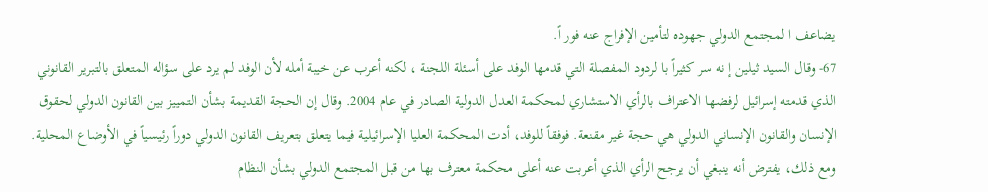يضاعف ا لمجتمع الدولي جهوده لتأمين الإفراج عنه فور اً.
67- وقال السيد ثيلين إ نه سر كثيراً با لردود المفصلة التي قدمها الوفد على أسئلة اللجنة ، لكنه أعرب عن خيبة أمله لأن الوفد لم يرد على سؤاله المتعلق بالتبرير القانوني الذي قدمته إسرائيل لرفضها الاعتراف بالرأي الاستشاري لمحكمة العدل الدولية الصادر في عام 2004. وقال إن الحجة القديمة بشأن التمييز بين القانون الدولي لحقوق الإنسان والقانون الإنساني الدولي هي حجة غير مقنعة. فوفقاً للوفد، أدت المحكمة العليا الإسرائيلية فيما يتعلق بتعريف القانون الدولي دوراً رئيسياً في الأوضاع المحلية. ومع ذلك، يفترض أنه ينبغي أن يرجح الرأي الذي أعربت عنه أعلى محكمة معترف بها من قبل المجتمع الدولي بشأن النظام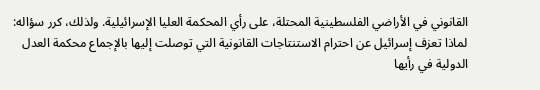القانوني في الأراضي الفلسطينية المحتلة، على رأي المحكمة العليا الإسرائيلية. ولذلك، كرر سؤاله: لماذا تعزف إسرائيل عن احترام الاستنتاجات القانونية التي توصلت إليها بالإجماع محكمة العدل الدولية في رأيها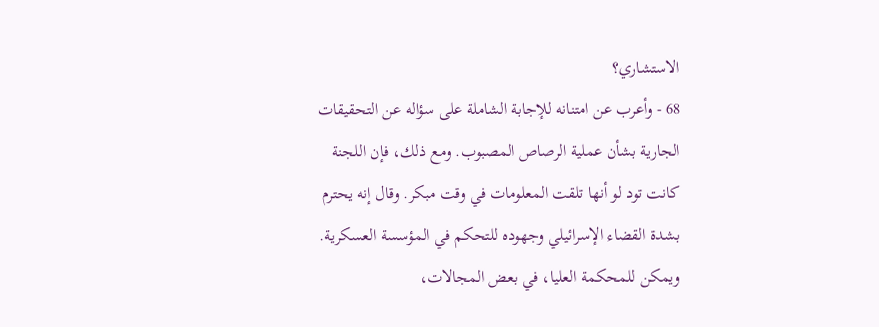الاستشاري؟
68 - وأعرب عن امتنانه للإجابة الشاملة على سؤاله عن التحقيقات الجارية بشأن عملية الرصاص المصبوب. ومع ذلك، فإن اللجنة كانت تود لو أنها تلقت المعلومات في وقت مبكر. وقال إنه يحترم بشدة القضاء الإسرائيلي وجهوده للتحكم في المؤسسة العسكرية. ويمكن للمحكمة العليا، في بعض المجالات،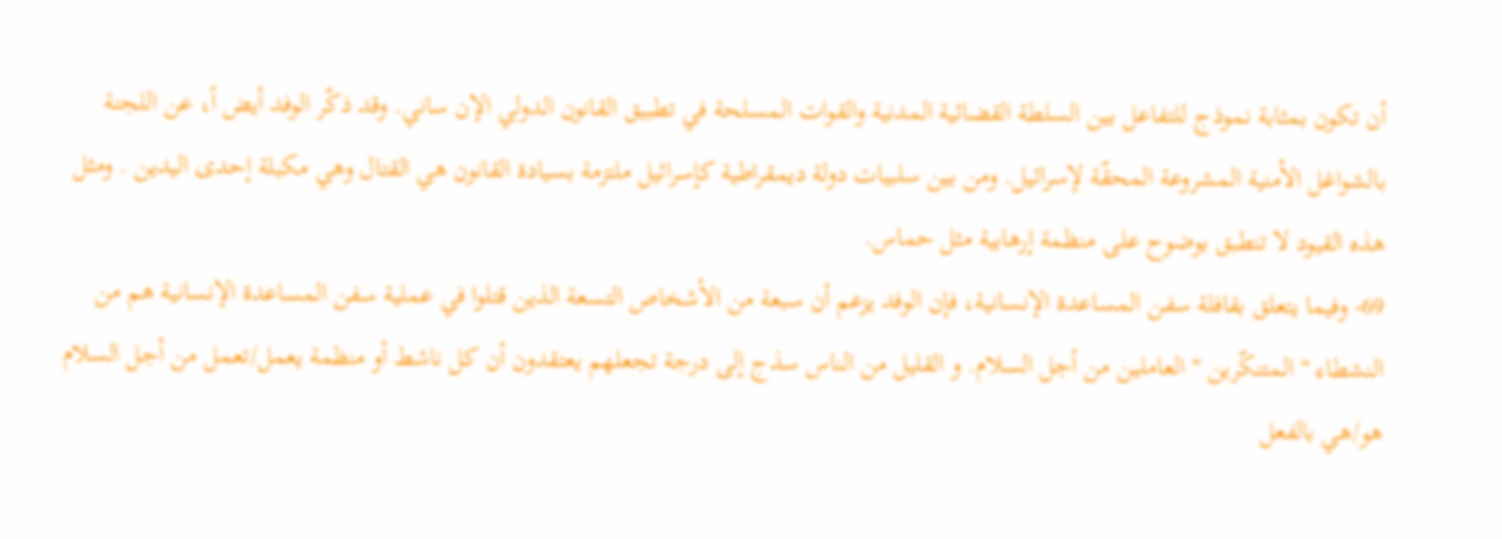أن تكون بمثابة نموذج للتفاعل بين السلطة القضائية المدنية والقوات المسلحة في تطبيق القانون الدولي الإن ساني. وقد ذكّر الوفد أيض اً، عن اللجنة بالشواغل الأمنية المشروعة المحقّة لإسرائيل. ومن بين سلبيات دولة ديمقراطية كإسرائيل ملتزمة بسيادة القانون هي القتال وهي مكبلة إحدى اليدين . ومثل هذه القيود لا تنطبق بوضوح على منظمة إرهابية مثل حماس.
69- وفيما يتعلق بقافلة سفن المساعدة الإنسانية، فإن الوفد يزعم أن سبعة من الأشخاص التسعة الذين قتلوا في عملية سفن المساعدة الإنسانية هم من النشطاء " المتنكّرين " العاملين من أجل السلام. و القليل من الناس سذج إلى درجة تجعلهم يعتقدون أن كل ناشط أو منظمة يعمل/تعمل من أجل السلام هو/هي بالفعل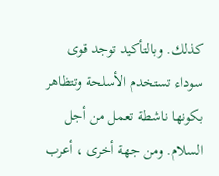كذلك. وبالتأكيد توجد قوى سوداء تستخدم الأسلحة وتتظاهر بكونها ناشطة تعمل من أجل السلام. ومن جهة أخرى ، أعرب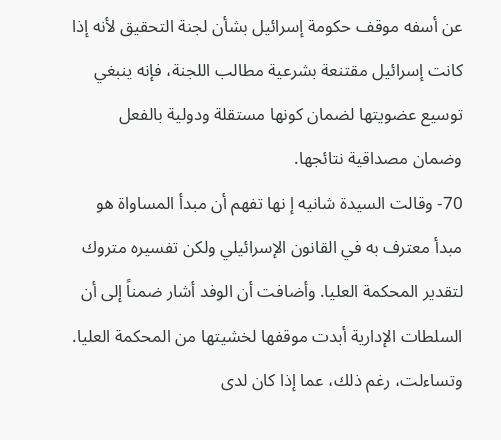عن أسفه موقف حكومة إسرائيل بشأن لجنة التحقيق لأنه إذا كانت إسرائيل مقتنعة بشرعية مطالب اللجنة، فإنه ينبغي توسيع عضويتها لضمان كونها مستقلة ودولية بالفعل وضمان مصداقية نتائجها.
70- وقالت السيدة شانيه إ نها تفهم أن مبدأ المساواة هو مبدأ معترف به في القانون الإسرائيلي ولكن تفسيره متروك لتقدير المحكمة العليا. وأضافت أن الوفد أشار ضمناً إلى أن السلطات الإدارية أبدت موقفها لخشيتها من المحكمة العليا. وتساءلت، رغم ذلك، عما إذا كان لدى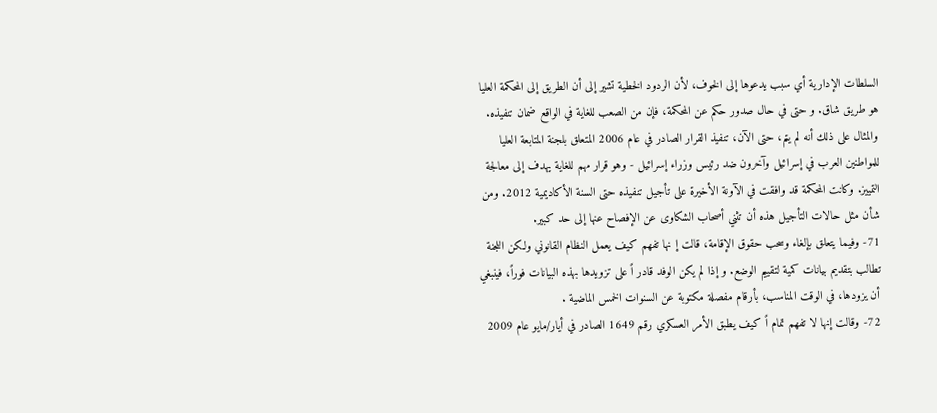السلطات الإدارية أي سبب يدعوها إلى الخوف، لأن الردود الخطية تشير إلى أن الطريق إلى المحكمة العليا هو طريق شاق. و حتى في حال صدور حكم عن المحكمة، فإن من الصعب للغاية في الواقع ضمان تنفيذه. والمثال على ذلك أنه لم يتم، حتى الآن، تنفيذ القرار الصادر في عام 2006 المتعلق بلجنة المتابعة العليا للمواطنين العرب في إسرائيل وآخرون ضد رئيس وزراء إسرائيل - وهو قرار مهم للغاية يهدف إلى معالجة التمييز. وكانت المحكمة قد وافقت في الآونة الأخيرة على تأجيل تنفيذه حتى السنة الأكاديمية 2012. ومن شأن مثل حالات التأجيل هذه أن تثني أصحاب الشكاوى عن الإفصاح عنها إلى حد كبير.
71- وفيما يتعلق بإلغاء وسحب حقوق الإقامة، قالت إ نها تفهم كيف يعمل النظام القانوني ولكن اللجنة تطالب بتقديم بيانات كمية لتقييم الوضع. و إذا لم يكن الوفد قادر اً على تزويدها بهذه البيانات فوراً، فينبغي أن يزودها، في الوقت المناسب، بأرقام مفصلة مكتوبة عن السنوات الخمس الماضية .
72- وقالت إنها لا تفهم تمام اً كيف يطبق الأمر العسكري رقم 1649 الصادر في أيار/مايو عام 2009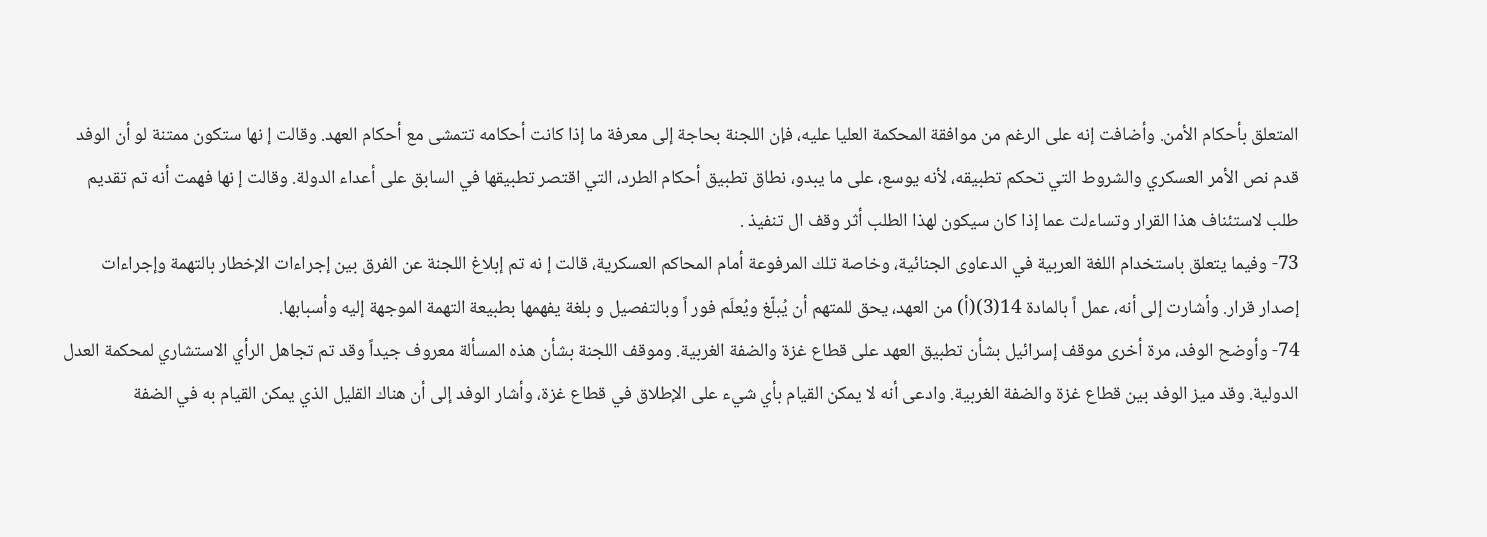المتعلق بأحكام الأمن. وأضافت إنه على الرغم من موافقة المحكمة العليا عليه، فإن اللجنة بحاجة إلى معرفة ما إذا كانت أحكامه تتمشى مع أحكام العهد. وقالت إ نها ستكون ممتنة لو أن الوفد قدم نص الأمر العسكري والشروط التي تحكم تطبيقه، لأنه يوسع، على ما يبدو، نطاق تطبيق أحكام الطرد، التي اقتصر تطبيقها في السابق على أعداء الدولة. وقالت إ نها فهمت أنه تم تقديم طلب لاستئناف هذا القرار وتساءلت عما إذا كان سيكون لهذا الطلب أثر وقف ال تنفيذ .
73- وفيما يتعلق باستخدام اللغة العربية في الدعاوى الجنائية، وخاصة تلك المرفوعة أمام المحاكم العسكرية، قالت إ نه تم إبلاغ اللجنة عن الفرق بين إجراءات الإخطار بالتهمة وإجراءات إصدار قرار. وأشارت إلى أنه، عمل اً بالمادة 14(3)(أ) من العهد، يحق للمتهم أن يُبلّغ ويُعلَم فور اً وبالتفصيل و بلغة يفهمها بطبيعة التهمة الموجهة إليه وأسبابها.
74- وأوضح الوفد، مرة أخرى موقف إسرائيل بشأن تطبيق العهد على قطاع غزة والضفة الغربية. وموقف اللجنة بشأن هذه المسألة معروف جيداً وقد تم تجاهل الرأي الاستشاري لمحكمة العدل الدولية. وقد ميز الوفد بين قطاع غزة والضفة الغربية. وادعى أنه لا يمكن القيام بأي شيء على الإطلاق في قطاع غزة، وأشار الوفد إلى أن هناك القليل الذي يمكن القيام به في الضفة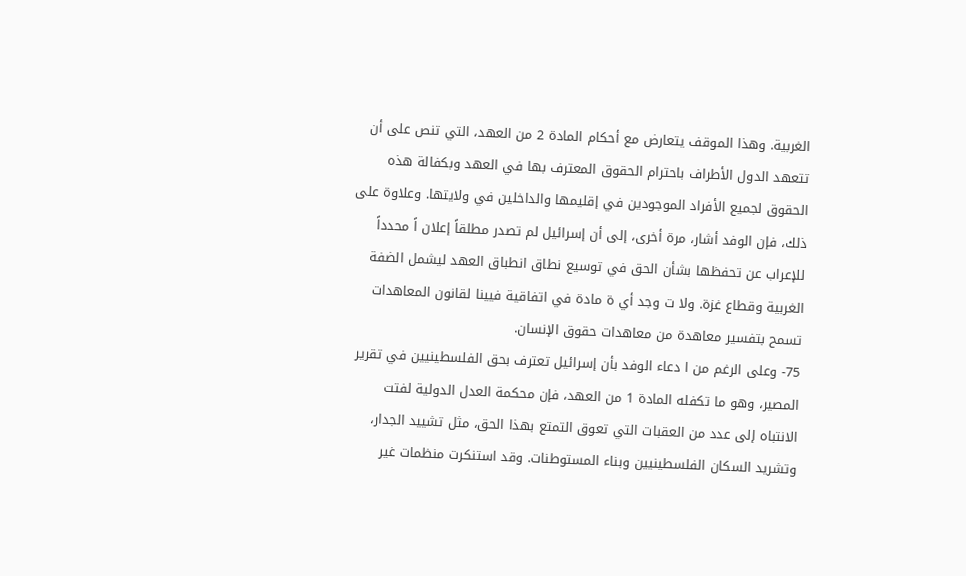الغربية. وهذا الموقف يتعارض مع أحكام المادة 2 من العهد، التي تنص على أن تتعهد الدول الأطراف باحترام الحقوق المعترف بها في العهد وبكفالة هذه الحقوق لجميع الأفراد الموجودين في إقليمها والداخلين في ولايتها. وعلاوة على ذلك، فإن الوفد أشار، مرة أخرى، إلى أن إسرائيل لم تصدر مطلقاً إعلان اً محدداً للإعراب عن تحفظها بشأن الحق في توسيع نطاق انطباق العهد ليشمل الضفة الغربية وقطاع غزة. ولا ت وجد أي ة مادة في اتفاقية فيينا لقانون المعاهدات تسمح بتفسير معاهدة من معاهدات حقوق الإنسان.
75- وعلى الرغم من ا دعاء الوفد بأن إسرائيل تعترف بحق الفلسطينيين في تقرير المصير، وهو ما تكفله المادة 1 من العهد، فإن محكمة العدل الدولية لفتت الانتباه إلى عدد من العقبات التي تعوق التمتع بهذا الحق، مثل تشييد الجدار، وتشريد السكان الفلسطينيين وبناء المستوطنات. وقد استنكرت منظمات غير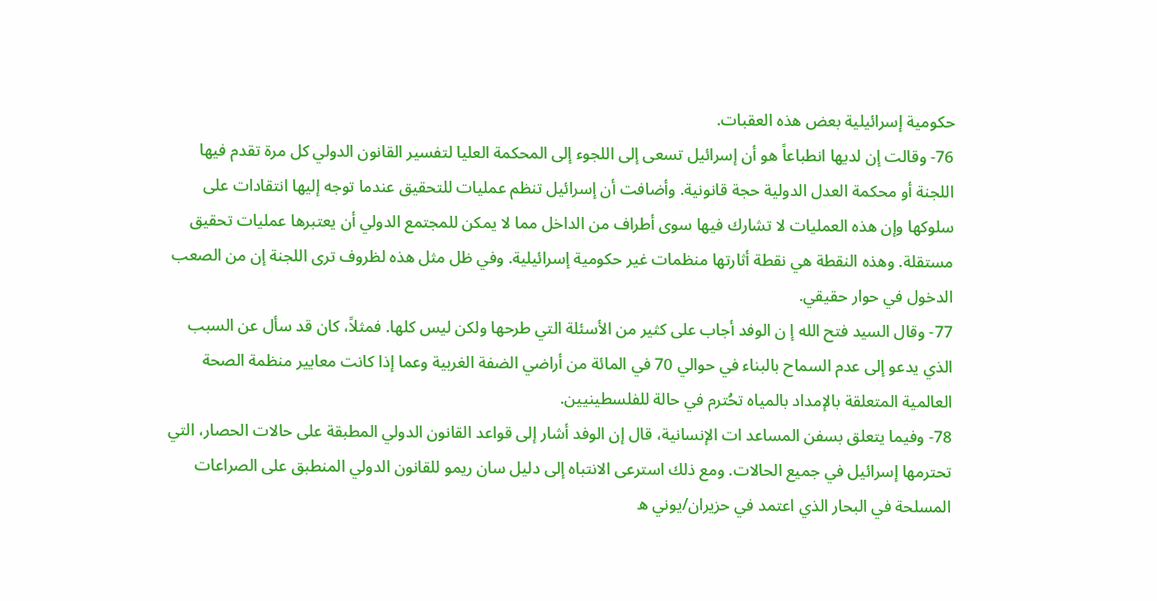حكومية إسرائيلية بعض هذه العقبات.
76- وقالت إن لديها انطباعاً هو أن إسرائيل تسعى إلى اللجوء إلى المحكمة العليا لتفسير القانون الدولي كل مرة تقدم فيها اللجنة أو محكمة العدل الدولية حجة قانونية. وأضافت أن إسرائيل تنظم عمليات للتحقيق عندما توجه إليها انتقادات على سلوكها وإن هذه العمليات لا تشارك فيها سوى أطراف من الداخل مما لا يمكن للمجتمع الدولي أن يعتبرها عمليات تحقيق مستقلة. وهذه النقطة هي نقطة أثارتها منظمات غير حكومية إسرائيلية. وفي ظل مثل هذه لظروف ترى اللجنة إن من الصعب الدخول في حوار حقيقي.
77- وقال السيد فتح الله إ ن الوفد أجاب على كثير من الأسئلة التي طرحها ولكن ليس كلها. فمثلاً، كان قد سأل عن السبب الذي يدعو إلى عدم السماح بالبناء في حوالي 70 في المائة من أراضي الضفة الغربية وعما إذا كانت معايير منظمة الصحة العالمية المتعلقة بالإمداد بالمياه تحُترم في حالة للفلسطينيين.
78- وفيما يتعلق بسفن المساعد ات الإنسانية، قال إن الوفد أشار إلى قواعد القانون الدولي المطبقة على حالات الحصار، التي تحترمها إسرائيل في جميع الحالات. ومع ذلك استرعى الانتباه إلى دليل سان ريمو للقانون الدولي المنطبق على الصراعات المسلحة في البحار الذي اعتمد في حزيران/يوني ه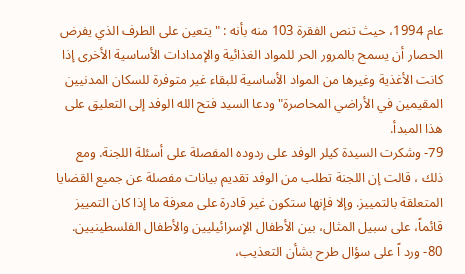عام 1994، حيث تنص الفقرة 103 منه بأنه : "يتعين على الطرف الذي يفرض الحصار أن يسمح بالمرور الحر للمواد الغذائية والإمدادات الأساسية الأخرى إذا كانت الأغذية وغيرها من المواد الأساسية للبقاء غير متوفرة للسكان المدنيين المقيمين في الأراضي المحاصرة" ودعا السيد فتح الله الوفد إلى التعليق على هذا المبدأ.
79- وشكرت السيدة كيلر الوفد على ردوده المفصلة على أسئلة اللجنة. ومع ذلك ، قالت إن اللجنة تطلب من الوفد تقديم بيانات مفصلة عن جميع القضايا المتعلقة بالتمييز. وإلا فإنها ستكون غير قادرة على معرفة ما إذا كان التمييز قائماً، على سبيل المثال، بين الأطفال الإسرائيليين والأطفال الفلسطينيين.
80- ورد اً على سؤال طرح بشأن التعذيب،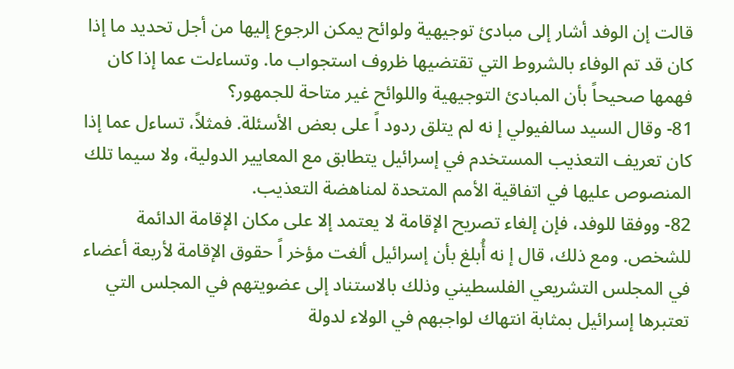قالت إن الوفد أشار إلى مبادئ توجيهية ولوائح يمكن الرجوع إليها من أجل تحديد ما إذا كان قد تم الوفاء بالشروط التي تقتضيها ظروف استجواب ما. وتساءلت عما إذا كان فهمها صحيحاً بأن المبادئ التوجيهية واللوائح غير متاحة للجمهور؟
81- وقال السيد سالفيولي إ نه لم يتلق ردود اً على بعض الأسئلة. فمثلاً، تساءل عما إذا كان تعريف التعذيب المستخدم في إسرائيل يتطابق مع المعايير الدولية، ولا سيما تلك المنصوص عليها في اتفاقية الأمم المتحدة لمناهضة التعذيب.
82- ووفقا للوفد، فإن إلغاء تصريح الإقامة لا يعتمد إلا على مكان الإقامة الدائمة للشخص. ومع ذلك، قال إ نه أُبلغ بأن إسرائيل ألغت مؤخر اً حقوق الإقامة لأربعة أعضاء في المجلس التشريعي الفلسطيني وذلك بالاستناد إلى عضويتهم في المجلس التي تعتبرها إسرائيل بمثابة انتهاك لواجبهم في الولاء لدولة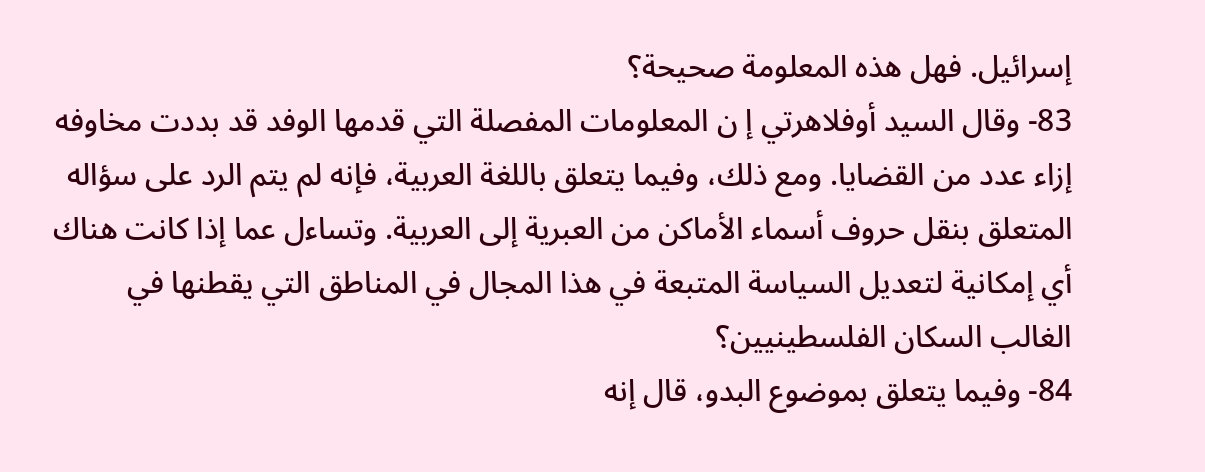إسرائيل. فهل هذه المعلومة صحيحة؟
83- وقال السيد أوفلاهرتي إ ن المعلومات المفصلة التي قدمها الوفد قد بددت مخاوفه إزاء عدد من القضايا. ومع ذلك، وفيما يتعلق باللغة العربية، فإنه لم يتم الرد على سؤاله المتعلق بنقل حروف أسماء الأماكن من العبرية إلى العربية. وتساءل عما إذا كانت هناك أي إمكانية لتعديل السياسة المتبعة في هذا المجال في المناطق التي يقطنها في الغالب السكان الفلسطينيين؟
84- وفيما يتعلق بموضوع البدو، قال إنه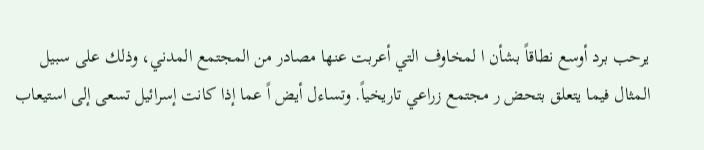يرحب برد أوسع نطاقاً بشأن ا لمخاوف التي أعربت عنها مصادر من المجتمع المدني، وذلك على سبيل المثال فيما يتعلق بتحض ر مجتمع زراعي تاريخياً. وتساءل أيض اً عما إذا كانت إسرائيل تسعى إلى استيعاب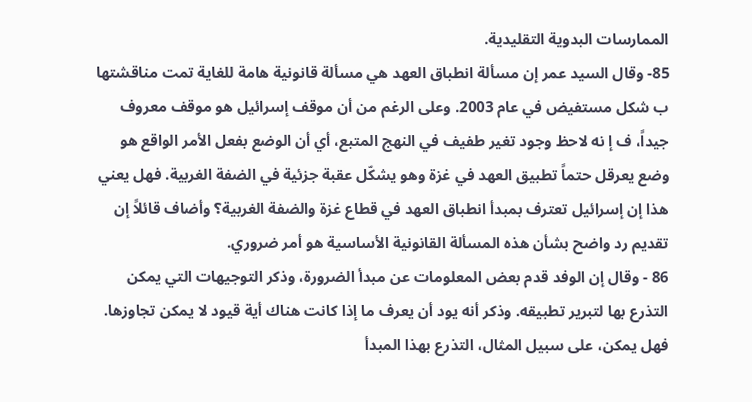الممارسات البدوية التقليدية.
85- وقال السيد عمر إن مسألة انطباق العهد هي مسألة قانونية هامة للغاية تمت مناقشتها ب شكل مستفيض في عام 2003. وعلى الرغم من أن موقف إسرائيل هو موقف معروف جيداً، ف إ نه لاحظ وجود تغير طفيف في النهج المتبع، أي أن الوضع بفعل الأمر الواقع هو وضع يعرقل حتماً تطبيق العهد في غزة وهو يشكّل عقبة جزئية في الضفة الغربية. فهل يعني هذا إن إسرائيل تعترف بمبدأ انطباق العهد في قطاع غزة والضفة الغربية؟ وأضاف قائلاً إن تقديم رد واضح بشأن هذه المسألة القانونية الأساسية هو أمر ضروري.
86 - وقال إن الوفد قدم بعض المعلومات عن مبدأ الضرورة، وذكر التوجيهات التي يمكن التذرع بها لتبرير تطبيقه. وذكر أنه يود أن يعرف ما إذا كانت هناك أية قيود لا يمكن تجاوزها. فهل يمكن، على سبيل المثال، التذرع بهذا المبدأ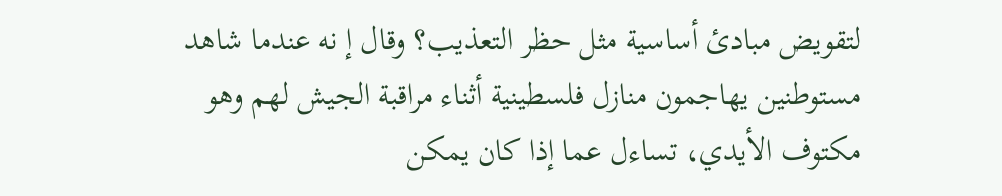لتقويض مبادئ أساسية مثل حظر التعذيب؟ وقال إ نه عندما شاهد مستوطنين يهاجمون منازل فلسطينية أثناء مراقبة الجيش لهم وهو مكتوف الأيدي، تساءل عما إذا كان يمكن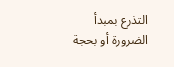التذرع بمبدأ الضرورة أو بحجة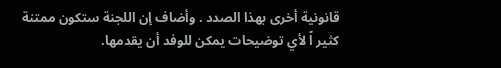قانونية أخرى بهذا الصدد . وأضاف إن اللجنة ستكون ممتنة كثير اً لأي توضيحات يمكن للوفد أن يقدمها.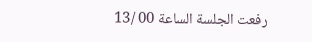رفعت الجلسة الساعة 00 /13